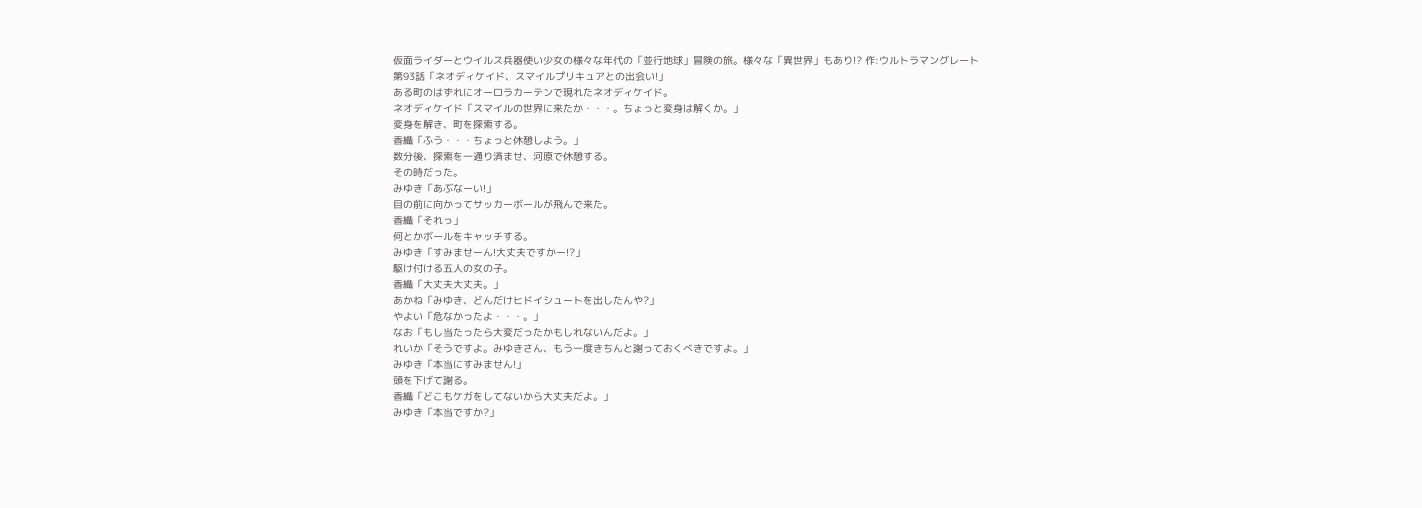仮面ライダーとウイルス兵器使い少女の様々な年代の「並行地球」冒険の旅。様々な「異世界」もあり!? 作:ウルトラマングレート
第93話「ネオディケイド、スマイルプリキュアとの出会い!」
ある町のはずれにオーロラカーテンで現れたネオディケイド。
ネオディケイド「スマイルの世界に来たか・・・。ちょっと変身は解くか。」
変身を解き、町を探索する。
香織「ふう・・・ちょっと休憩しよう。」
数分後、探索を一通り済ませ、河原で休憩する。
その時だった。
みゆき「あぶなーい!」
目の前に向かってサッカーボールが飛んで来た。
香織「それっ」
何とかボールをキャッチする。
みゆき「すみませーん!大丈夫ですかー!?」
駆け付ける五人の女の子。
香織「大丈夫大丈夫。」
あかね「みゆき、どんだけヒドイシュートを出したんや?」
やよい「危なかったよ・・・。」
なお「もし当たったら大変だったかもしれないんだよ。」
れいか「そうですよ。みゆきさん、もう一度きちんと謝っておくべきですよ。」
みゆき「本当にすみません!」
頭を下げて謝る。
香織「どこもケガをしてないから大丈夫だよ。」
みゆき「本当ですか?」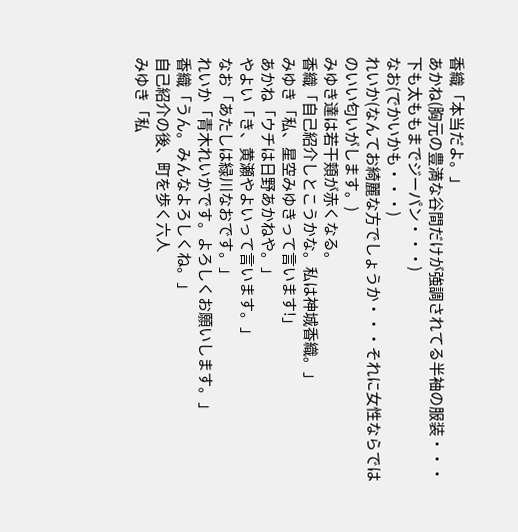香織「本当だよ。」
あかね(胸元の豊満な谷間だけが強調されてる半袖の服装・・・下も太ももまでジーパン・・・)
なお(でかいかも・・・)
れいか(なんてお綺麗な方でしょうか・・・それに女性ならではのいい匂いがします。)
みゆき達は若干頬が赤くなる。
香織「自己紹介しとこうかな。私は神城香織。」
みゆき「私、星空みゆきって言います!」
あかね「ウチは日野あかねや。」
やよい「き、黄瀬やよいって言います。」
なお「あたしは緑川なおです。」
れいか「青木れいかです。よろしくお願いします。」
香織「うん。みんなよろしくね。」
自己紹介の後、町を歩く六人
みゆき「私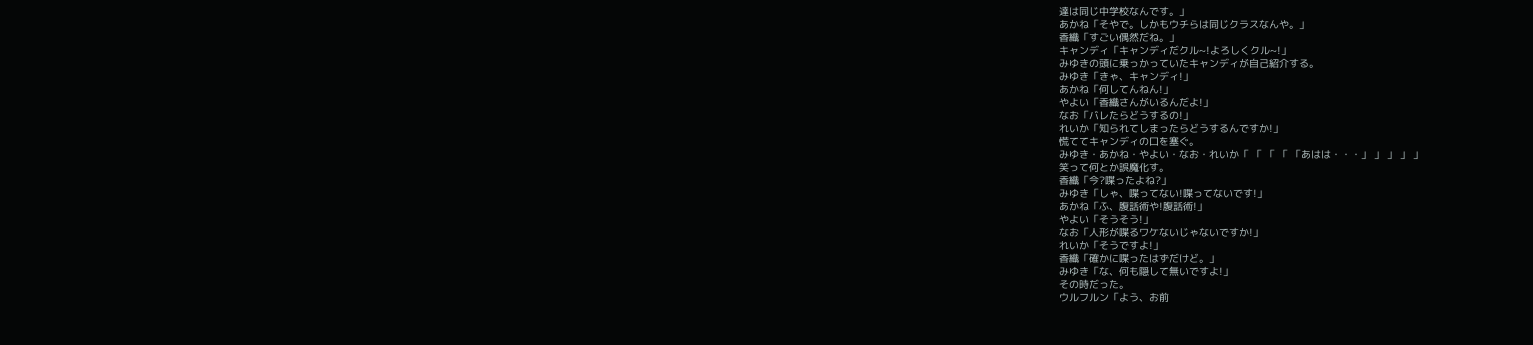達は同じ中学校なんです。」
あかね「そやで。しかもウチらは同じクラスなんや。」
香織「すごい偶然だね。」
キャンディ「キャンディだクル~!よろしくクル~!」
みゆきの頭に乗っかっていたキャンディが自己紹介する。
みゆき「きゃ、キャンディ!」
あかね「何してんねん!」
やよい「香織さんがいるんだよ!」
なお「バレたらどうするの!」
れいか「知られてしまったらどうするんですか!」
慌ててキャンディの口を塞ぐ。
みゆき・あかね・やよい・なお・れいか「 「 「 「 「あはは・・・」 」 」 」 」
笑って何とか誤魔化す。
香織「今?喋ったよね?」
みゆき「しゃ、喋ってない!喋ってないです!」
あかね「ふ、腹話術や!腹話術!」
やよい「そうそう!」
なお「人形が喋るワケないじゃないですか!」
れいか「そうですよ!」
香織「確かに喋ったはずだけど。」
みゆき「な、何も隠して無いですよ!」
その時だった。
ウルフルン「よう、お前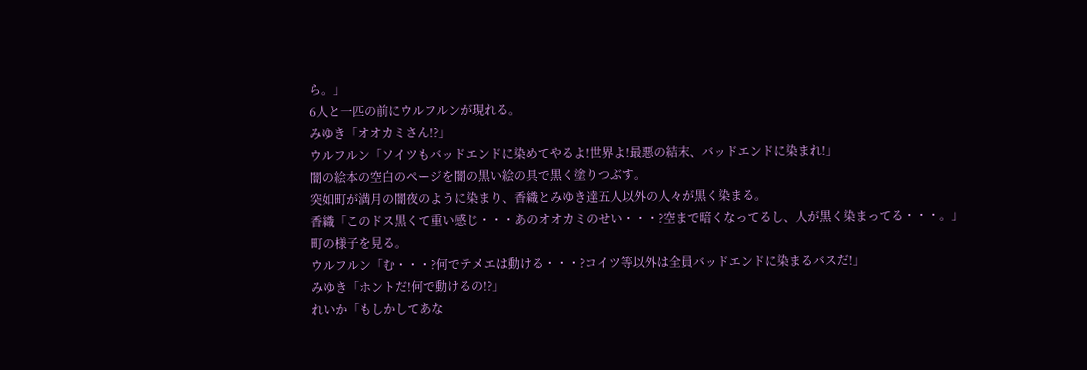ら。」
6人と一匹の前にウルフルンが現れる。
みゆき「オオカミさん!?」
ウルフルン「ソイツもバッドエンドに染めてやるよ!世界よ!最悪の結末、バッドエンドに染まれ!」
闇の絵本の空白のページを闇の黒い絵の具で黒く塗りつぶす。
突如町が満月の闇夜のように染まり、香織とみゆき達五人以外の人々が黒く染まる。
香織「このドス黒くて重い感じ・・・あのオオカミのせい・・・?空まで暗くなってるし、人が黒く染まってる・・・。」
町の様子を見る。
ウルフルン「む・・・?何でテメエは動ける・・・?コイツ等以外は全員バッドエンドに染まるバスだ!」
みゆき「ホントだ!何で動けるの!?」
れいか「もしかしてあな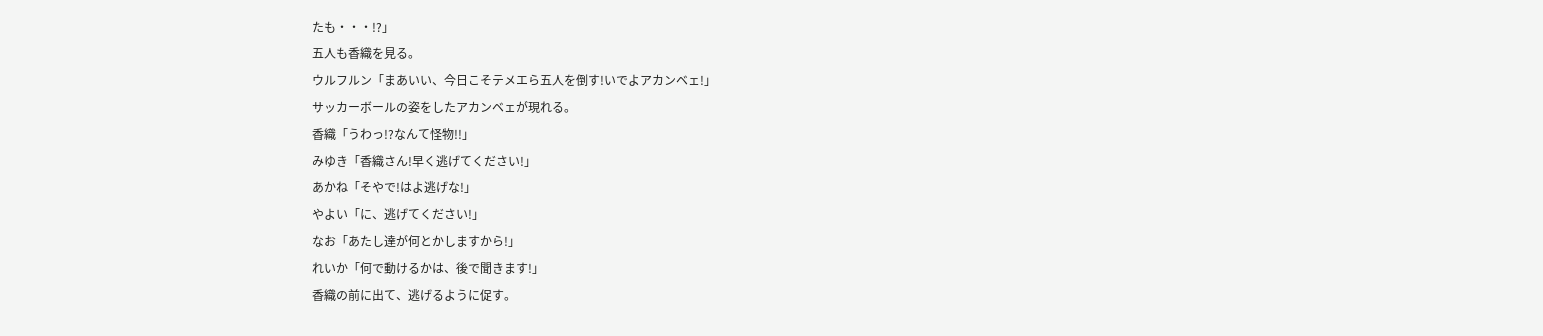たも・・・!?」
五人も香織を見る。
ウルフルン「まあいい、今日こそテメエら五人を倒す!いでよアカンベェ!」
サッカーボールの姿をしたアカンベェが現れる。
香織「うわっ!?なんて怪物!!」
みゆき「香織さん!早く逃げてください!」
あかね「そやで!はよ逃げな!」
やよい「に、逃げてください!」
なお「あたし達が何とかしますから!」
れいか「何で動けるかは、後で聞きます!」
香織の前に出て、逃げるように促す。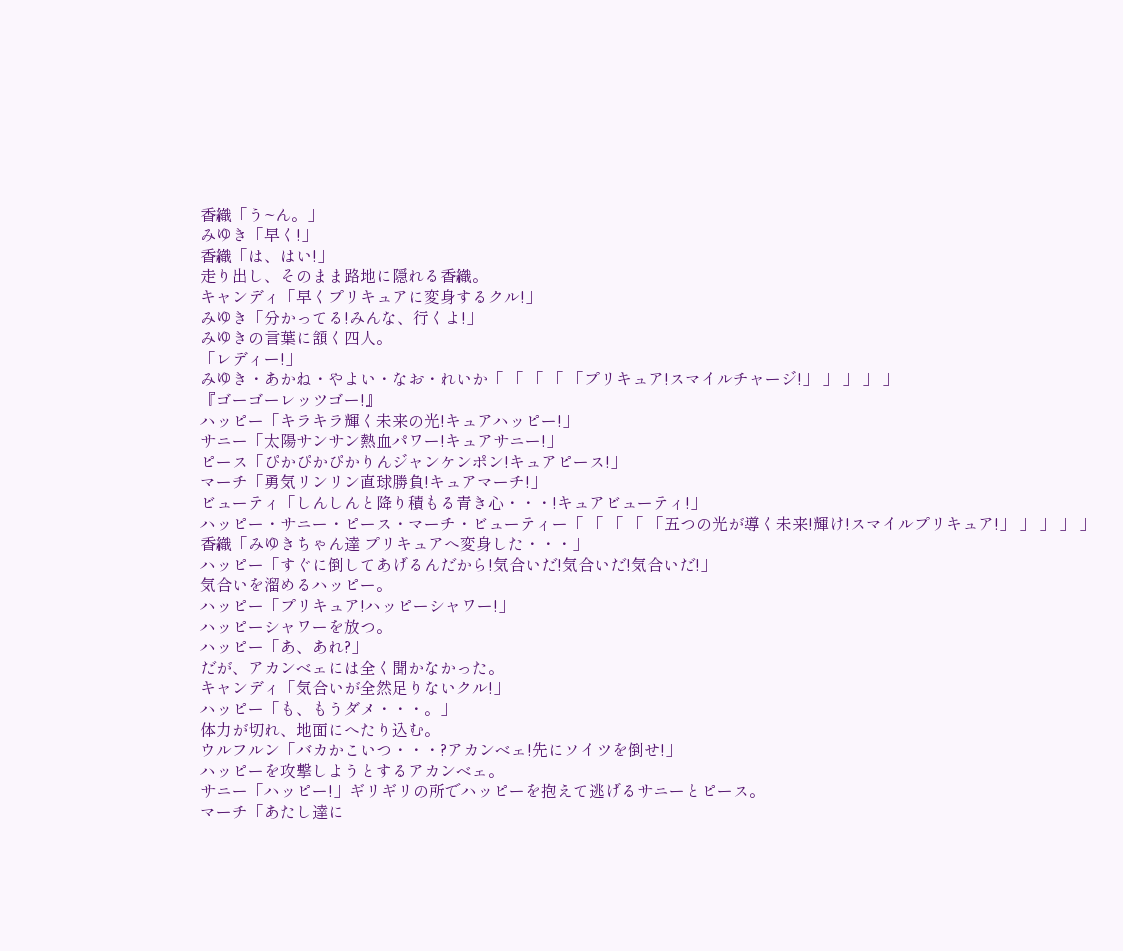香織「う~ん。」
みゆき「早く!」
香織「は、はい!」
走り出し、そのまま路地に隠れる香織。
キャンディ「早くプリキュアに変身するクル!」
みゆき「分かってる!みんな、行くよ!」
みゆきの言葉に頷く四人。
「レディー!」
みゆき・あかね・やよい・なお・れいか「 「 「 「 「プリキュア!スマイルチャージ!」 」 」 」 」
『ゴーゴーレッツゴー!』
ハッピー「キラキラ輝く未来の光!キュアハッピー!」
サニー「太陽サンサン熱血パワー!キュアサニー!」
ピース「ぴかぴかぴかりんジャンケンポン!キュアピース!」
マーチ「勇気リンリン直球勝負!キュアマーチ!」
ビューティ「しんしんと降り積もる青き心・・・!キュアビューティ!」
ハッピー・サニー・ピース・マーチ・ビューティー「 「 「 「 「五つの光が導く未来!輝け!スマイルプリキュア!」 」 」 」 」
香織「みゆきちゃん達 プリキュアへ変身した・・・」
ハッピー「すぐに倒してあげるんだから!気合いだ!気合いだ!気合いだ!」
気合いを溜めるハッピー。
ハッピー「プリキュア!ハッピーシャワー!」
ハッピーシャワーを放つ。
ハッピー「あ、あれ?」
だが、アカンベェには全く聞かなかった。
キャンディ「気合いが全然足りないクル!」
ハッピー「も、もうダメ・・・。」
体力が切れ、地面にへたり込む。
ウルフルン「バカかこいつ・・・?アカンベェ!先にソイツを倒せ!」
ハッピーを攻撃しようとするアカンベェ。
サニー「ハッピー!」ギリギリの所でハッピーを抱えて逃げるサニーとピース。
マーチ「あたし達に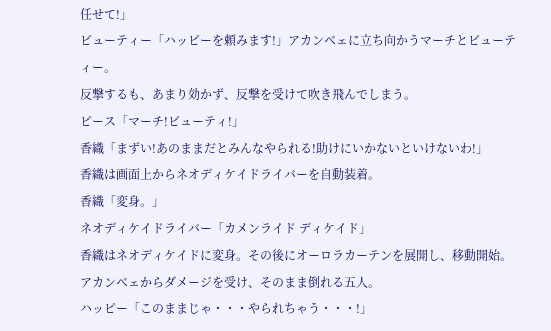任せて!」
ビューティー「ハッピーを頼みます!」アカンベェに立ち向かうマーチとビューティー。
反撃するも、あまり効かず、反撃を受けて吹き飛んでしまう。
ピース「マーチ!ビューティ!」
香織「まずい!あのままだとみんなやられる!助けにいかないといけないわ!」
香織は画面上からネオディケイドライバーを自動装着。
香織「変身。」
ネオディケイドライバー「カメンライド ディケイド」
香織はネオディケイドに変身。その後にオーロラカーテンを展開し、移動開始。
アカンベェからダメージを受け、そのまま倒れる五人。
ハッピー「このままじゃ・・・やられちゃう・・・!」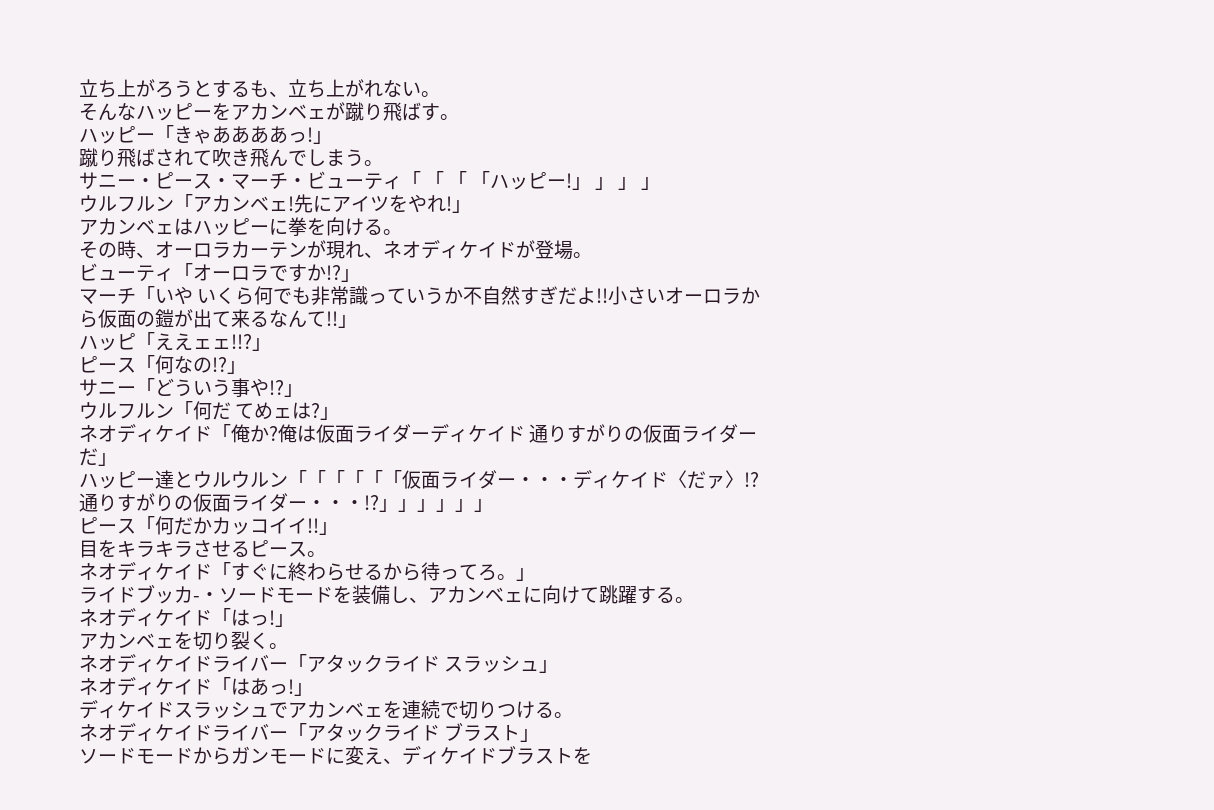立ち上がろうとするも、立ち上がれない。
そんなハッピーをアカンベェが蹴り飛ばす。
ハッピー「きゃああああっ!」
蹴り飛ばされて吹き飛んでしまう。
サニー・ピース・マーチ・ビューティ「 「 「 「ハッピー!」 」 」 」
ウルフルン「アカンベェ!先にアイツをやれ!」
アカンベェはハッピーに拳を向ける。
その時、オーロラカーテンが現れ、ネオディケイドが登場。
ビューティ「オーロラですか!?」
マーチ「いや いくら何でも非常識っていうか不自然すぎだよ!!小さいオーロラから仮面の鎧が出て来るなんて!!」
ハッピ「ええェェ!!?」
ピース「何なの!?」
サニー「どういう事や!?」
ウルフルン「何だ てめェは?」
ネオディケイド「俺か?俺は仮面ライダーディケイド 通りすがりの仮面ライダーだ」
ハッピー達とウルウルン「「「「「「仮面ライダー・・・ディケイド〈だァ〉!?通りすがりの仮面ライダー・・・!?」」」」」」
ピース「何だかカッコイイ!!」
目をキラキラさせるピース。
ネオディケイド「すぐに終わらせるから待ってろ。」
ライドブッカ-・ソードモードを装備し、アカンベェに向けて跳躍する。
ネオディケイド「はっ!」
アカンベェを切り裂く。
ネオディケイドライバー「アタックライド スラッシュ」
ネオディケイド「はあっ!」
ディケイドスラッシュでアカンベェを連続で切りつける。
ネオディケイドライバー「アタックライド ブラスト」
ソードモードからガンモードに変え、ディケイドブラストを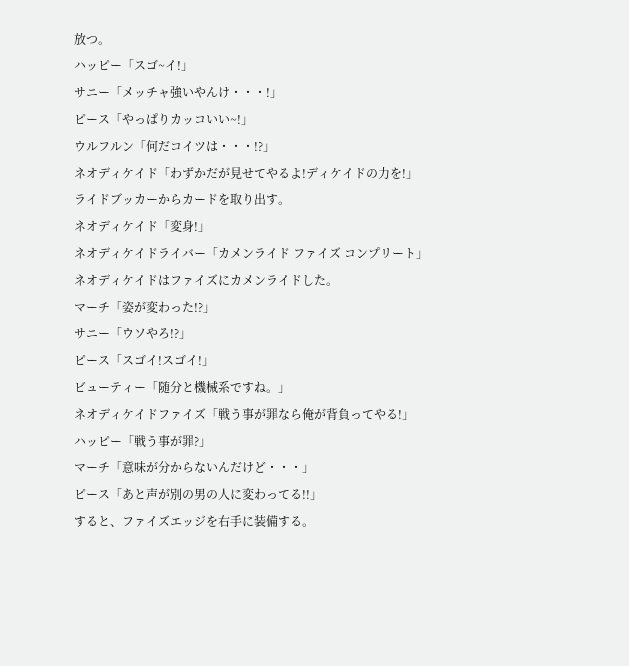放つ。
ハッピー「スゴ~イ!」
サニー「メッチャ強いやんけ・・・!」
ピース「やっぱりカッコいい~!」
ウルフルン「何だコイツは・・・!?」
ネオディケイド「わずかだが見せてやるよ!ディケイドの力を!」
ライドブッカーからカードを取り出す。
ネオディケイド「変身!」
ネオディケイドライバー「カメンライド ファイズ コンプリート」
ネオディケイドはファイズにカメンライドした。
マーチ「姿が変わった!?」
サニー「ウソやろ!?」
ピース「スゴイ!スゴイ!」
ビューティー「随分と機械系ですね。」
ネオディケイドファイズ「戦う事が罪なら俺が背負ってやる!」
ハッピー「戦う事が罪?」
マーチ「意味が分からないんだけど・・・」
ピース「あと声が別の男の人に変わってる!!」
すると、ファイズエッジを右手に装備する。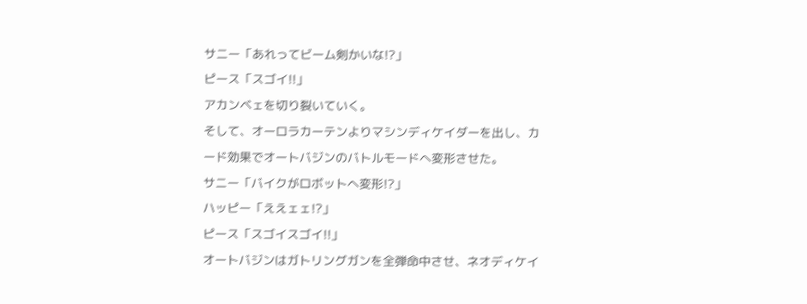サニー「あれってビーム剣かいな!?」
ピース「スゴイ!!」
アカンベェを切り裂いていく。
そして、オーロラカーテンよりマシンディケイダーを出し、カード効果でオートバジンのバトルモードへ変形させた。
サニー「バイクがロボットへ変形!?」
ハッピー「ええェェ!?」
ピース「スゴイスゴイ!!」
オートバジンはガトリングガンを全弾命中させ、ネオディケイ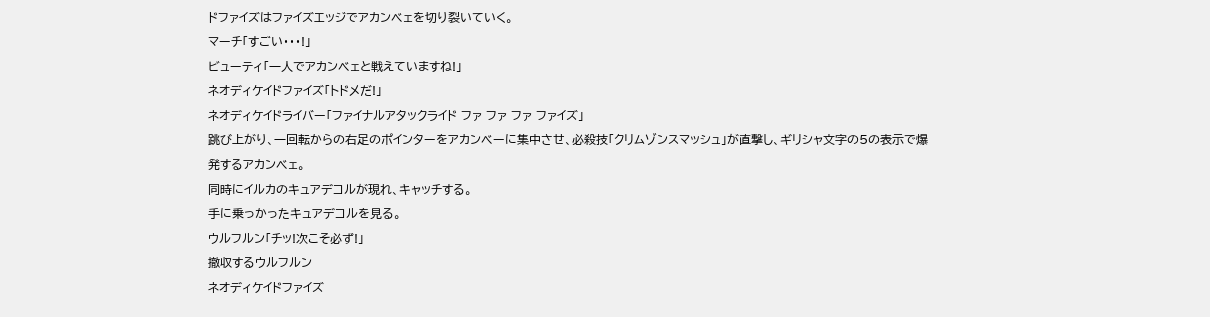ドファイズはファイズエッジでアカンベェを切り裂いていく。
マーチ「すごい・・・!」
ビューティ「一人でアカンベェと戦えていますね!」
ネオディケイドファイズ「トドメだ!」
ネオディケイドライバー「ファイナルアタックライド ファ ファ ファ ファイズ」
跳び上がり、一回転からの右足のポインターをアカンベーに集中させ、必殺技「クリムゾンスマッシュ」が直撃し、ギリシャ文字の5の表示で爆発するアカンベェ。
同時にイルカのキュアデコルが現れ、キャッチする。
手に乗っかったキュアデコルを見る。
ウルフルン「チッ!次こそ必ず!」
撤収するウルフルン
ネオディケイドファイズ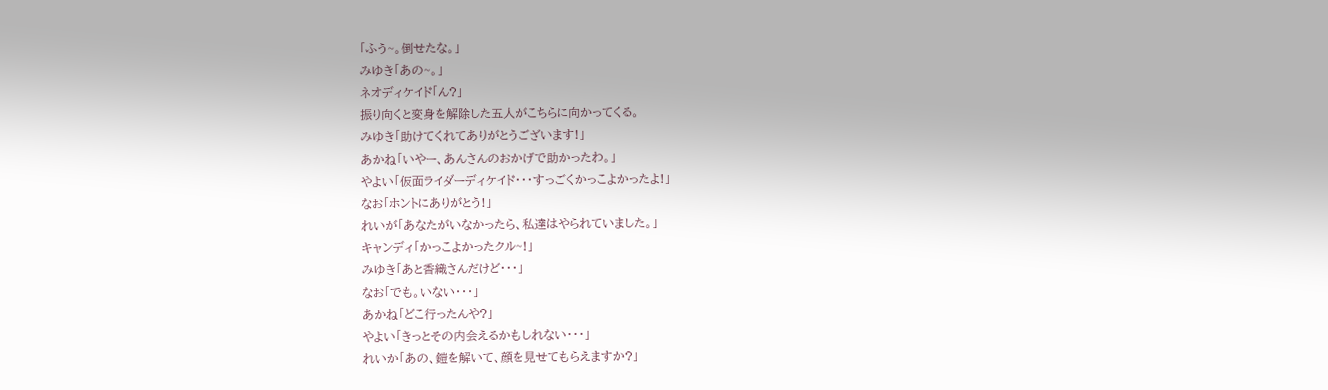「ふう~。倒せたな。」
みゆき「あの~。」
ネオディケイド「ん?」
振り向くと変身を解除した五人がこちらに向かってくる。
みゆき「助けてくれてありがとうございます!」
あかね「いやー、あんさんのおかげで助かったわ。」
やよい「仮面ライダーディケイド・・・すっごくかっこよかったよ!」
なお「ホントにありがとう!」
れいが「あなたがいなかったら、私達はやられていました。」
キャンディ「かっこよかったクル~!」
みゆき「あと香織さんだけど・・・」
なお「でも。いない・・・」
あかね「どこ行ったんや?」
やよい「きっとその内会えるかもしれない・・・」
れいか「あの、鎧を解いて、顔を見せてもらえますか?」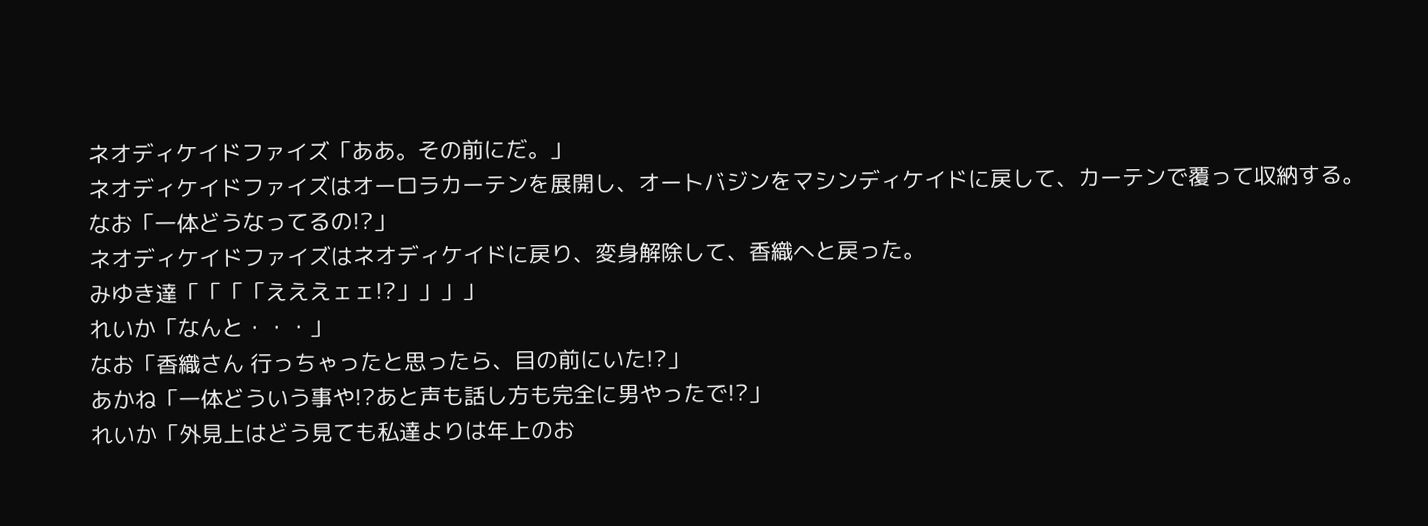ネオディケイドファイズ「ああ。その前にだ。」
ネオディケイドファイズはオーロラカーテンを展開し、オートバジンをマシンディケイドに戻して、カーテンで覆って収納する。
なお「一体どうなってるの!?」
ネオディケイドファイズはネオディケイドに戻り、変身解除して、香織へと戻った。
みゆき達「「「「えええェェ!?」」」」
れいか「なんと・・・」
なお「香織さん 行っちゃったと思ったら、目の前にいた!?」
あかね「一体どういう事や!?あと声も話し方も完全に男やったで!?」
れいか「外見上はどう見ても私達よりは年上のお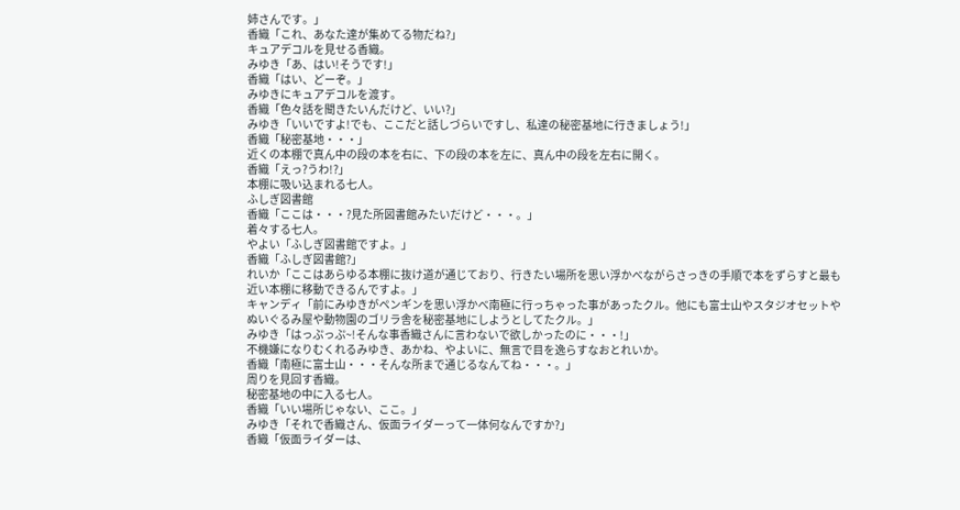姉さんです。」
香織「これ、あなた達が集めてる物だね?」
キュアデコルを見せる香織。
みゆき「あ、はい!そうです!」
香織「はい、どーぞ。」
みゆきにキュアデコルを渡す。
香織「色々話を聞きたいんだけど、いい?」
みゆき「いいですよ!でも、ここだと話しづらいですし、私達の秘密基地に行きましょう!」
香織「秘密基地・・・」
近くの本棚で真ん中の段の本を右に、下の段の本を左に、真ん中の段を左右に開く。
香織「えっ?うわ!?」
本棚に吸い込まれる七人。
ふしぎ図書館
香織「ここは・・・?見た所図書館みたいだけど・・・。」
着々する七人。
やよい「ふしぎ図書館ですよ。」
香織「ふしぎ図書館?」
れいか「ここはあらゆる本棚に抜け道が通じており、行きたい場所を思い浮かべながらさっきの手順で本をずらすと最も近い本棚に移動できるんですよ。」
キャンディ「前にみゆきがペンギンを思い浮かべ南極に行っちゃった事があったクル。他にも富士山やスタジオセットやぬいぐるみ屋や動物園のゴリラ舎を秘密基地にしようとしてたクル。」
みゆき「はっぷっぷ~!そんな事香織さんに言わないで欲しかったのに・・・!」
不機嫌になりむくれるみゆき、あかね、やよいに、無言で目を逸らすなおとれいか。
香織「南極に富士山・・・そんな所まで通じるなんてね・・・。」
周りを見回す香織。
秘密基地の中に入る七人。
香織「いい場所じゃない、ここ。」
みゆき「それで香織さん、仮面ライダーって一体何なんですか?」
香織「仮面ライダーは、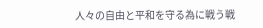人々の自由と平和を守る為に戦う戦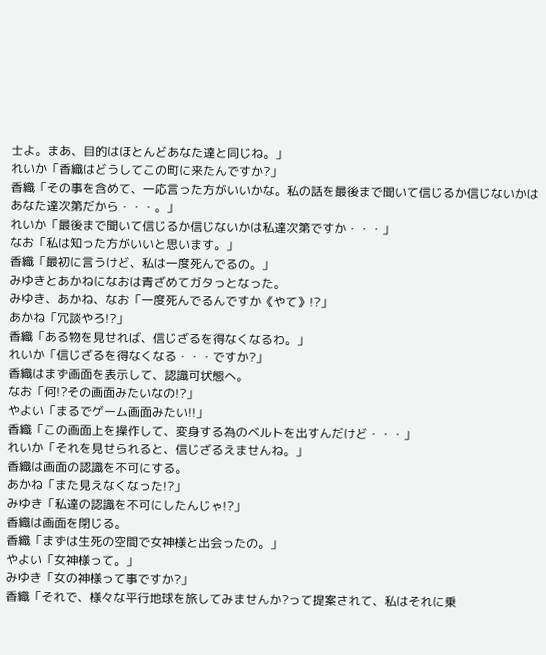士よ。まあ、目的はほとんどあなた達と同じね。」
れいか「香織はどうしてこの町に来たんですか?」
香織「その事を含めて、一応言った方がいいかな。私の話を最後まで聞いて信じるか信じないかはあなた達次第だから・・・。」
れいか「最後まで聞いて信じるか信じないかは私達次第ですか・・・」
なお「私は知った方がいいと思います。」
香織「最初に言うけど、私は一度死んでるの。」
みゆきとあかねになおは青ざめてガタっとなった。
みゆき、あかね、なお「一度死んでるんですか《やて》!?」
あかね「冗談やろ!?」
香織「ある物を見せれば、信じざるを得なくなるわ。」
れいか「信じざるを得なくなる・・・ですか?」
香織はまず画面を表示して、認識可状態へ。
なお「何!?その画面みたいなの!?」
やよい「まるでゲーム画面みたい!!」
香織「この画面上を操作して、変身する為のベルトを出すんだけど・・・」
れいか「それを見せられると、信じざるえませんね。」
香織は画面の認識を不可にする。
あかね「また見えなくなった!?」
みゆき「私達の認識を不可にしたんじゃ!?」
香織は画面を閉じる。
香織「まずは生死の空間で女神様と出会ったの。」
やよい「女神様って。」
みゆき「女の神様って事ですか?」
香織「それで、様々な平行地球を旅してみませんか?って提案されて、私はそれに乗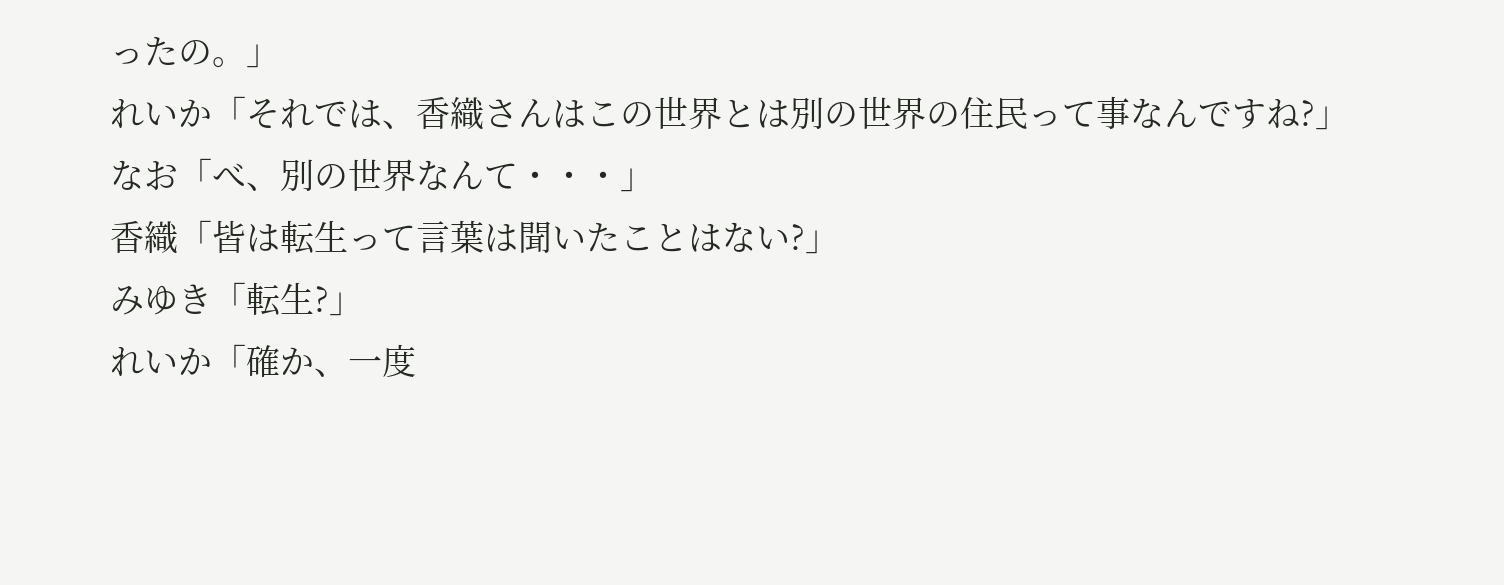ったの。」
れいか「それでは、香織さんはこの世界とは別の世界の住民って事なんですね?」
なお「べ、別の世界なんて・・・」
香織「皆は転生って言葉は聞いたことはない?」
みゆき「転生?」
れいか「確か、一度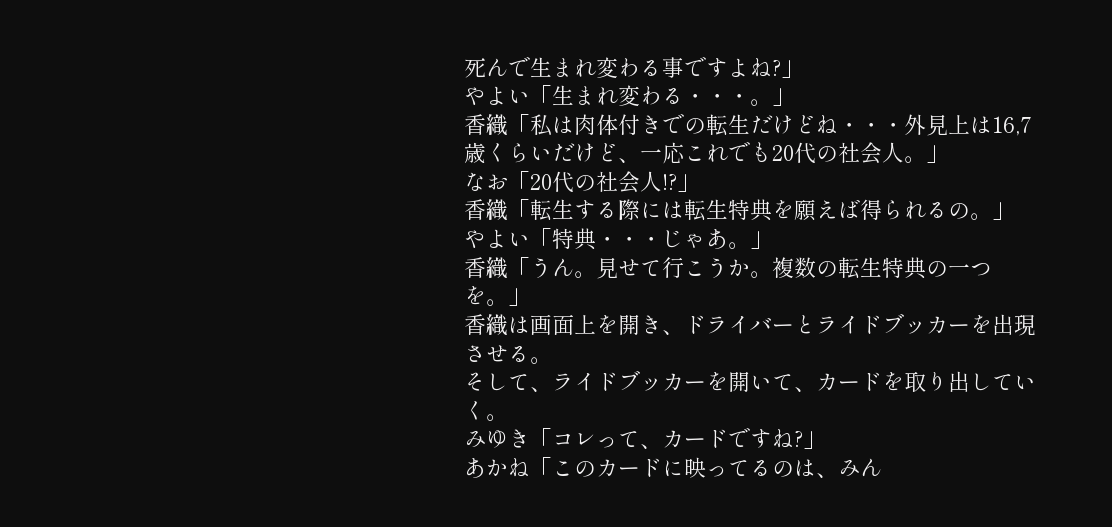死んで生まれ変わる事ですよね?」
やよい「生まれ変わる・・・。」
香織「私は肉体付きでの転生だけどね・・・外見上は16,7歳くらいだけど、一応これでも20代の社会人。」
なお「20代の社会人!?」
香織「転生する際には転生特典を願えば得られるの。」
やよい「特典・・・じゃあ。」
香織「うん。見せて行こうか。複数の転生特典の一つを。」
香織は画面上を開き、ドライバーとライドブッカーを出現させる。
そして、ライドブッカーを開いて、カードを取り出していく。
みゆき「コレって、カードですね?」
あかね「このカードに映ってるのは、みん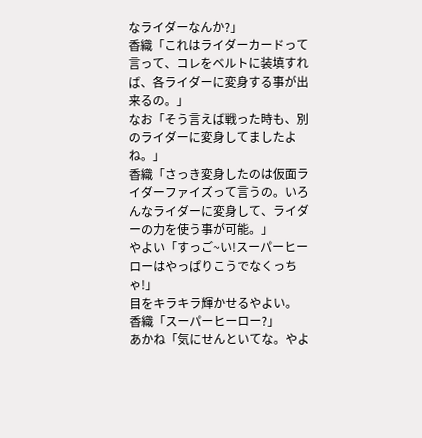なライダーなんか?」
香織「これはライダーカードって言って、コレをベルトに装填すれば、各ライダーに変身する事が出来るの。」
なお「そう言えば戦った時も、別のライダーに変身してましたよね。」
香織「さっき変身したのは仮面ライダーファイズって言うの。いろんなライダーに変身して、ライダーの力を使う事が可能。」
やよい「すっご~い!スーパーヒーローはやっぱりこうでなくっちゃ!」
目をキラキラ輝かせるやよい。
香織「スーパーヒーロー?」
あかね「気にせんといてな。やよ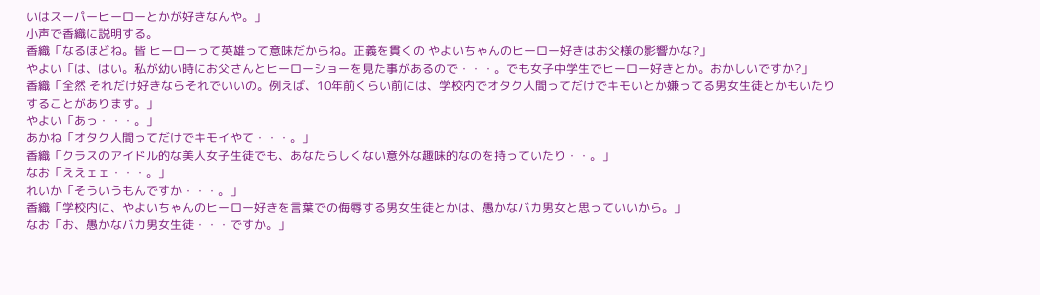いはスーパーヒーローとかが好きなんや。」
小声で香織に説明する。
香織「なるほどね。皆 ヒーローって英雄って意味だからね。正義を貫くの やよいちゃんのヒーロー好きはお父様の影響かな?」
やよい「は、はい。私が幼い時にお父さんとヒーローショーを見た事があるので・・・。でも女子中学生でヒーロー好きとか。おかしいですか?」
香織「全然 それだけ好きならそれでいいの。例えば、10年前くらい前には、学校内でオタク人間ってだけでキモいとか嫌ってる男女生徒とかもいたりすることがあります。」
やよい「あっ・・・。」
あかね「オタク人間ってだけでキモイやて・・・。」
香織「クラスのアイドル的な美人女子生徒でも、あなたらしくない意外な趣味的なのを持っていたり・・。」
なお「ええェェ・・・。」
れいか「そういうもんですか・・・。」
香織「学校内に、やよいちゃんのヒーロー好きを言葉での侮辱する男女生徒とかは、愚かなバカ男女と思っていいから。」
なお「お、愚かなバカ男女生徒・・・ですか。」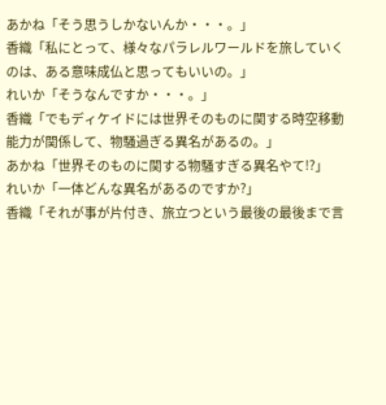あかね「そう思うしかないんか・・・。」
香織「私にとって、様々なパラレルワールドを旅していくのは、ある意味成仏と思ってもいいの。」
れいか「そうなんですか・・・。」
香織「でもディケイドには世界そのものに関する時空移動能力が関係して、物騒過ぎる異名があるの。」
あかね「世界そのものに関する物騒すぎる異名やて!?」
れいか「一体どんな異名があるのですか?」
香織「それが事が片付き、旅立つという最後の最後まで言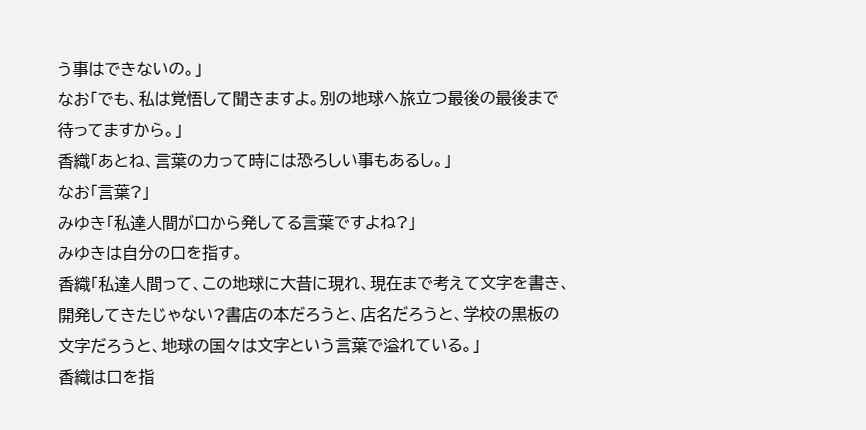う事はできないの。」
なお「でも、私は覚悟して聞きますよ。別の地球へ旅立つ最後の最後まで待ってますから。」
香織「あとね、言葉の力って時には恐ろしい事もあるし。」
なお「言葉?」
みゆき「私達人間が口から発してる言葉ですよね?」
みゆきは自分の口を指す。
香織「私達人間って、この地球に大昔に現れ、現在まで考えて文字を書き、開発してきたじゃない?書店の本だろうと、店名だろうと、学校の黒板の文字だろうと、地球の国々は文字という言葉で溢れている。」
香織は口を指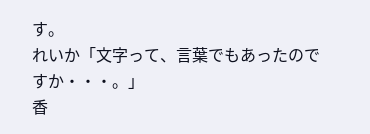す。
れいか「文字って、言葉でもあったのですか・・・。」
香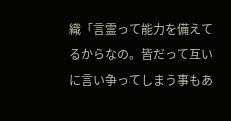織「言霊って能力を備えてるからなの。皆だって互いに言い争ってしまう事もあ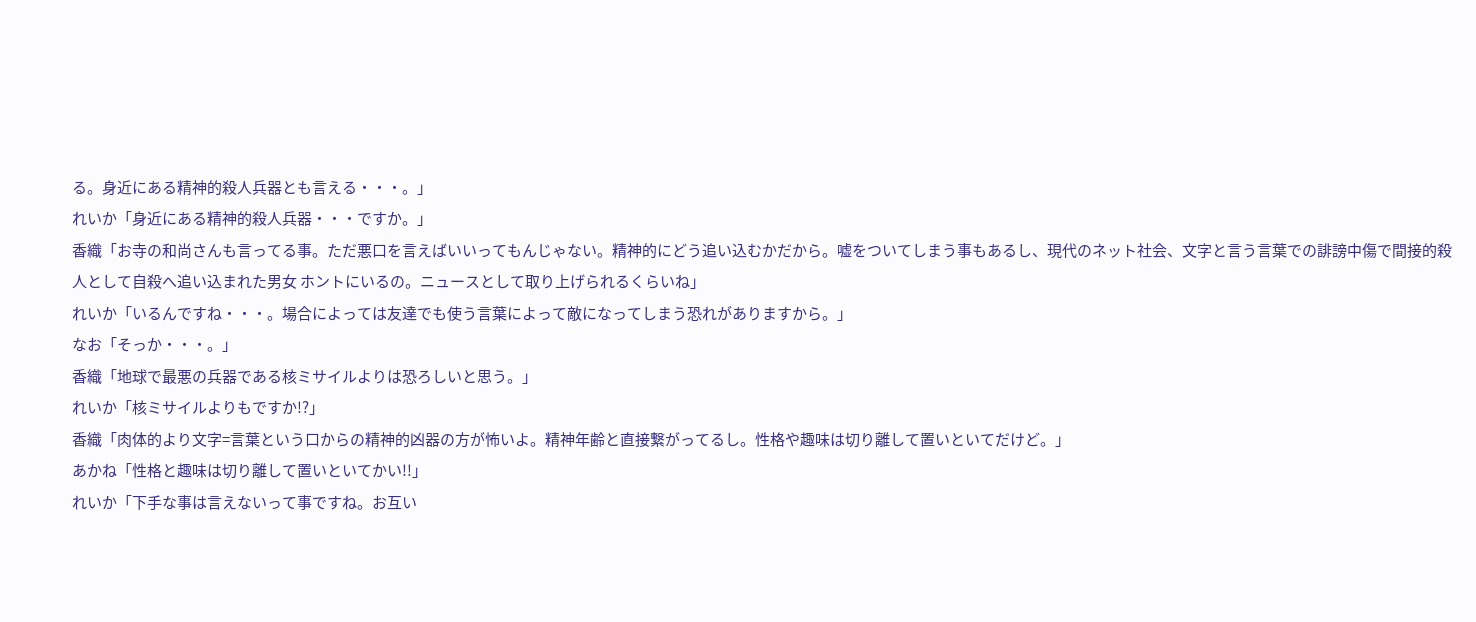る。身近にある精神的殺人兵器とも言える・・・。」
れいか「身近にある精神的殺人兵器・・・ですか。」
香織「お寺の和尚さんも言ってる事。ただ悪口を言えばいいってもんじゃない。精神的にどう追い込むかだから。嘘をついてしまう事もあるし、現代のネット社会、文字と言う言葉での誹謗中傷で間接的殺人として自殺へ追い込まれた男女 ホントにいるの。ニュースとして取り上げられるくらいね」
れいか「いるんですね・・・。場合によっては友達でも使う言葉によって敵になってしまう恐れがありますから。」
なお「そっか・・・。」
香織「地球で最悪の兵器である核ミサイルよりは恐ろしいと思う。」
れいか「核ミサイルよりもですか!?」
香織「肉体的より文字=言葉という口からの精神的凶器の方が怖いよ。精神年齢と直接繋がってるし。性格や趣味は切り離して置いといてだけど。」
あかね「性格と趣味は切り離して置いといてかい!!」
れいか「下手な事は言えないって事ですね。お互い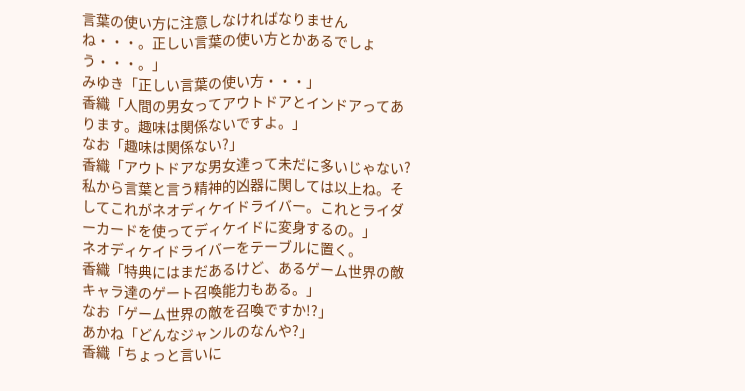言葉の使い方に注意しなければなりませんね・・・。正しい言葉の使い方とかあるでしょう・・・。」
みゆき「正しい言葉の使い方・・・」
香織「人間の男女ってアウトドアとインドアってあります。趣味は関係ないですよ。」
なお「趣味は関係ない?」
香織「アウトドアな男女達って未だに多いじゃない?私から言葉と言う精神的凶器に関しては以上ね。そしてこれがネオディケイドライバー。これとライダーカードを使ってディケイドに変身するの。」
ネオディケイドライバーをテーブルに置く。
香織「特典にはまだあるけど、あるゲーム世界の敵キャラ達のゲート召喚能力もある。」
なお「ゲーム世界の敵を召喚ですか!?」
あかね「どんなジャンルのなんや?」
香織「ちょっと言いに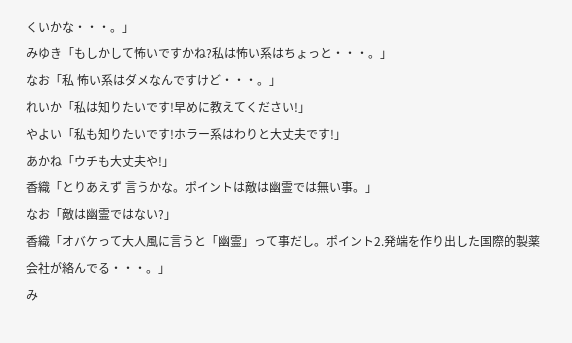くいかな・・・。」
みゆき「もしかして怖いですかね?私は怖い系はちょっと・・・。」
なお「私 怖い系はダメなんですけど・・・。」
れいか「私は知りたいです!早めに教えてください!」
やよい「私も知りたいです!ホラー系はわりと大丈夫です!」
あかね「ウチも大丈夫や!」
香織「とりあえず 言うかな。ポイントは敵は幽霊では無い事。」
なお「敵は幽霊ではない?」
香織「オバケって大人風に言うと「幽霊」って事だし。ポイント2.発端を作り出した国際的製薬会社が絡んでる・・・。」
み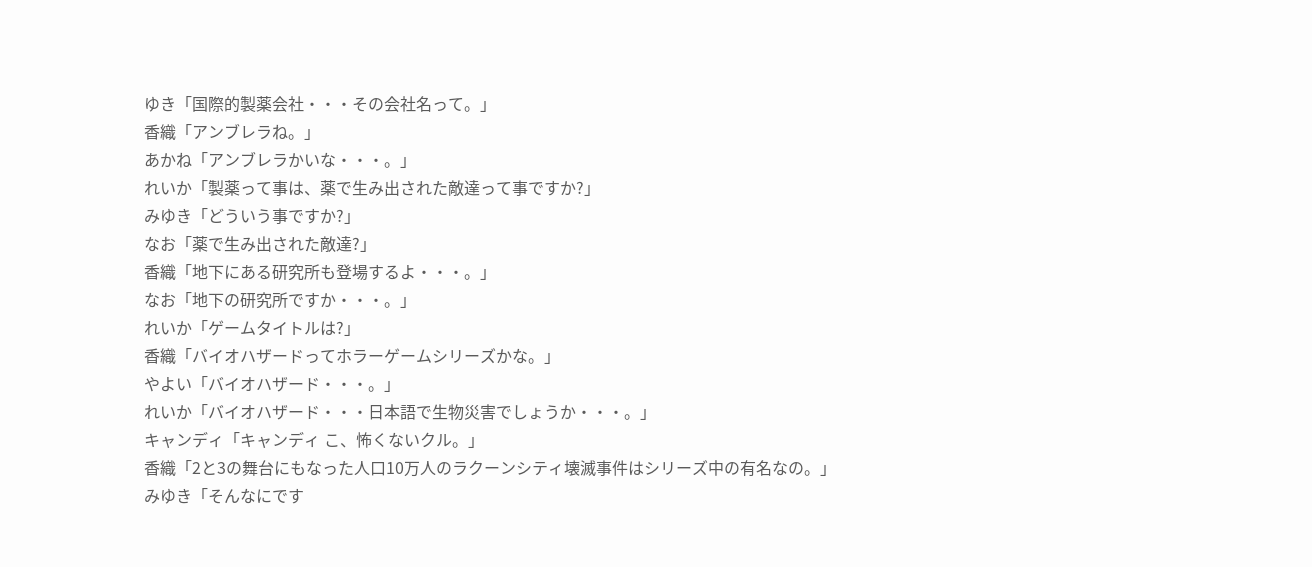ゆき「国際的製薬会社・・・その会社名って。」
香織「アンブレラね。」
あかね「アンブレラかいな・・・。」
れいか「製薬って事は、薬で生み出された敵達って事ですか?」
みゆき「どういう事ですか?」
なお「薬で生み出された敵達?」
香織「地下にある研究所も登場するよ・・・。」
なお「地下の研究所ですか・・・。」
れいか「ゲームタイトルは?」
香織「バイオハザードってホラーゲームシリーズかな。」
やよい「バイオハザード・・・。」
れいか「バイオハザード・・・日本語で生物災害でしょうか・・・。」
キャンディ「キャンディ こ、怖くないクル。」
香織「2と3の舞台にもなった人口10万人のラクーンシティ壊滅事件はシリーズ中の有名なの。」
みゆき「そんなにです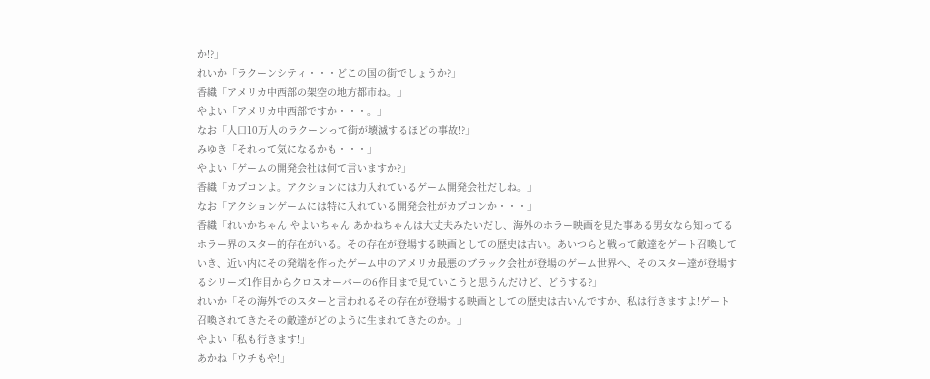か!?」
れいか「ラクーンシティ・・・どこの国の街でしょうか?」
香織「アメリカ中西部の架空の地方都市ね。」
やよい「アメリカ中西部ですか・・・。」
なお「人口10万人のラクーンって街が壊滅するほどの事故!?」
みゆき「それって気になるかも・・・」
やよい「ゲームの開発会社は何て言いますか?」
香織「カプコンよ。アクションには力入れているゲーム開発会社だしね。」
なお「アクションゲームには特に入れている開発会社がカプコンか・・・」
香織「れいかちゃん やよいちゃん あかねちゃんは大丈夫みたいだし、海外のホラー映画を見た事ある男女なら知ってるホラー界のスター的存在がいる。その存在が登場する映画としての歴史は古い。あいつらと戦って敵達をゲート召喚していき、近い内にその発端を作ったゲーム中のアメリカ最悪のブラック会社が登場のゲーム世界へ、そのスター達が登場するシリーズ1作目からクロスオーバーの6作目まで見ていこうと思うんだけど、どうする?」
れいか「その海外でのスターと言われるその存在が登場する映画としての歴史は古いんですか、私は行きますよ!ゲート召喚されてきたその敵達がどのように生まれてきたのか。」
やよい「私も行きます!」
あかね「ウチもや!」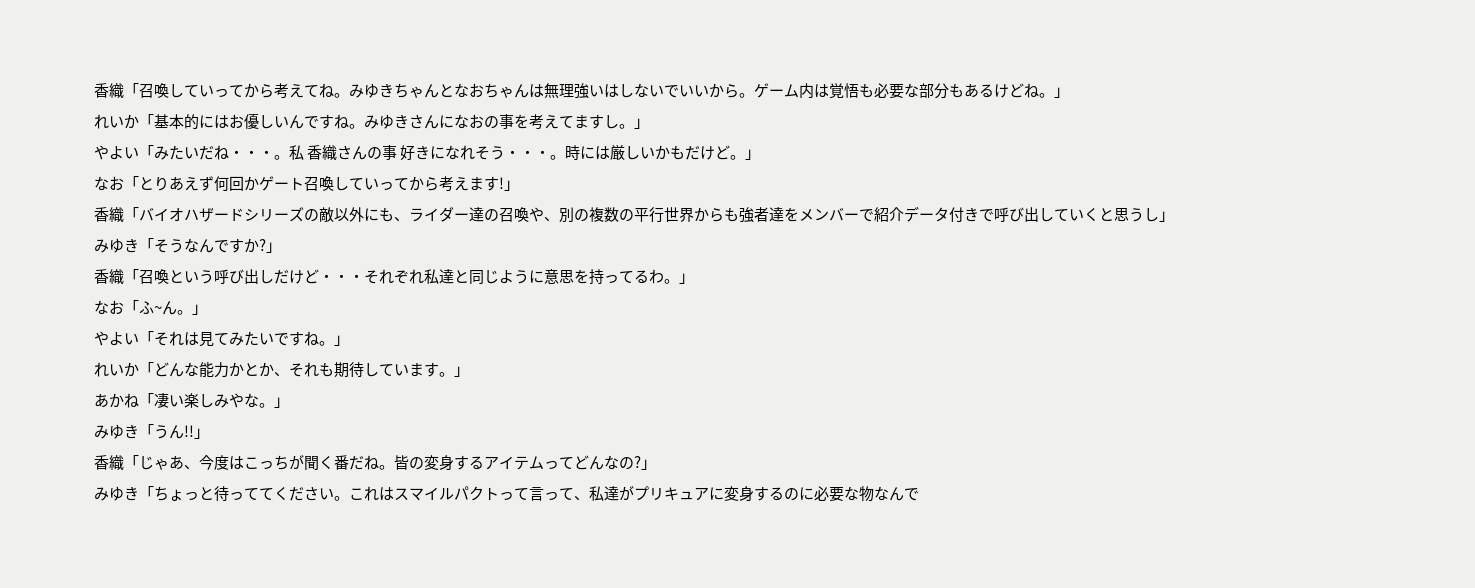香織「召喚していってから考えてね。みゆきちゃんとなおちゃんは無理強いはしないでいいから。ゲーム内は覚悟も必要な部分もあるけどね。」
れいか「基本的にはお優しいんですね。みゆきさんになおの事を考えてますし。」
やよい「みたいだね・・・。私 香織さんの事 好きになれそう・・・。時には厳しいかもだけど。」
なお「とりあえず何回かゲート召喚していってから考えます!」
香織「バイオハザードシリーズの敵以外にも、ライダー達の召喚や、別の複数の平行世界からも強者達をメンバーで紹介データ付きで呼び出していくと思うし」
みゆき「そうなんですか?」
香織「召喚という呼び出しだけど・・・それぞれ私達と同じように意思を持ってるわ。」
なお「ふ~ん。」
やよい「それは見てみたいですね。」
れいか「どんな能力かとか、それも期待しています。」
あかね「凄い楽しみやな。」
みゆき「うん!!」
香織「じゃあ、今度はこっちが聞く番だね。皆の変身するアイテムってどんなの?」
みゆき「ちょっと待っててください。これはスマイルパクトって言って、私達がプリキュアに変身するのに必要な物なんで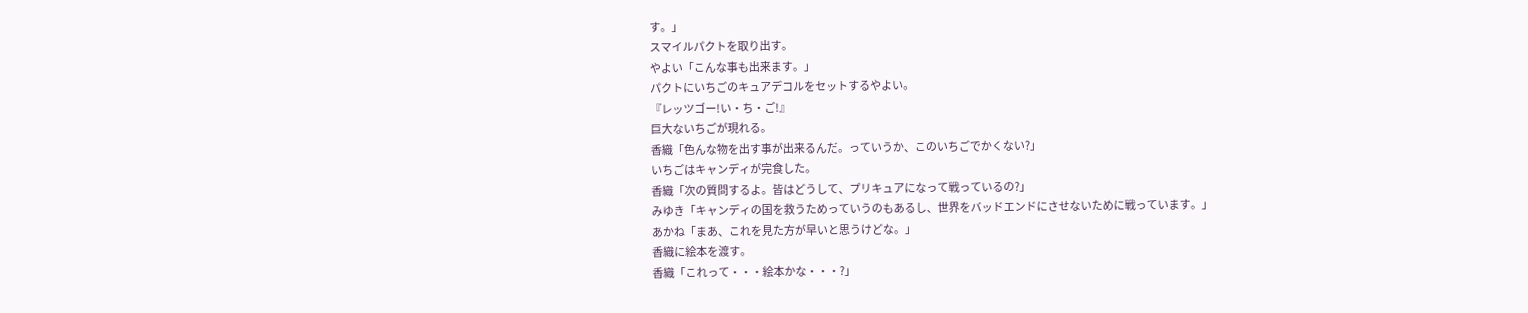す。」
スマイルパクトを取り出す。
やよい「こんな事も出来ます。」
パクトにいちごのキュアデコルをセットするやよい。
『レッツゴー!い・ち・ご!』
巨大ないちごが現れる。
香織「色んな物を出す事が出来るんだ。っていうか、このいちごでかくない?」
いちごはキャンディが完食した。
香織「次の質問するよ。皆はどうして、プリキュアになって戦っているの?」
みゆき「キャンディの国を救うためっていうのもあるし、世界をバッドエンドにさせないために戦っています。」
あかね「まあ、これを見た方が早いと思うけどな。」
香織に絵本を渡す。
香織「これって・・・絵本かな・・・?」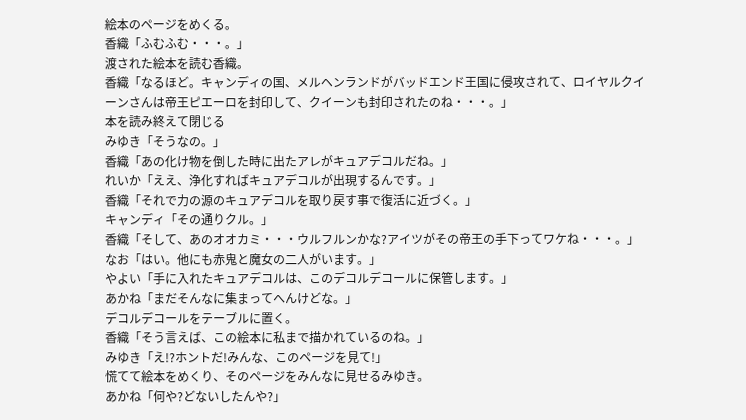絵本のページをめくる。
香織「ふむふむ・・・。」
渡された絵本を読む香織。
香織「なるほど。キャンディの国、メルヘンランドがバッドエンド王国に侵攻されて、ロイヤルクイーンさんは帝王ピエーロを封印して、クイーンも封印されたのね・・・。」
本を読み終えて閉じる
みゆき「そうなの。」
香織「あの化け物を倒した時に出たアレがキュアデコルだね。」
れいか「ええ、浄化すればキュアデコルが出現するんです。」
香織「それで力の源のキュアデコルを取り戻す事で復活に近づく。」
キャンディ「その通りクル。」
香織「そして、あのオオカミ・・・ウルフルンかな?アイツがその帝王の手下ってワケね・・・。」
なお「はい。他にも赤鬼と魔女の二人がいます。」
やよい「手に入れたキュアデコルは、このデコルデコールに保管します。」
あかね「まだそんなに集まってへんけどな。」
デコルデコールをテーブルに置く。
香織「そう言えば、この絵本に私まで描かれているのね。」
みゆき「え!?ホントだ!みんな、このページを見て!」
慌てて絵本をめくり、そのページをみんなに見せるみゆき。
あかね「何や?どないしたんや?」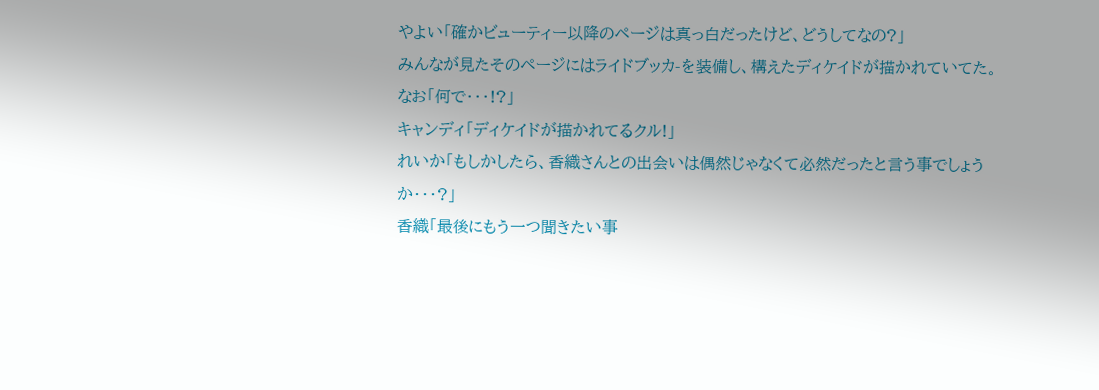やよい「確かビューティー以降のページは真っ白だったけど、どうしてなの?」
みんなが見たそのページにはライドブッカ-を装備し、構えたディケイドが描かれていてた。
なお「何で・・・!?」
キャンディ「ディケイドが描かれてるクル!」
れいか「もしかしたら、香織さんとの出会いは偶然じゃなくて必然だったと言う事でしょうか・・・?」
香織「最後にもう一つ聞きたい事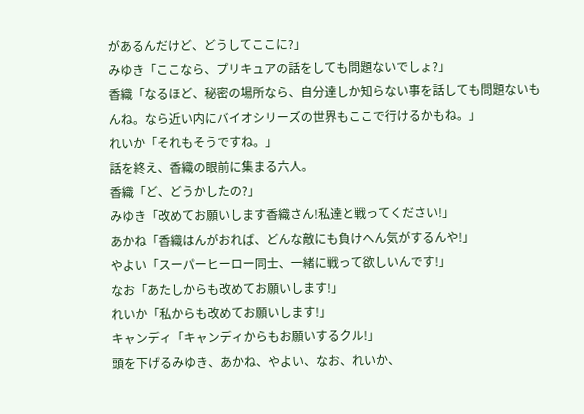があるんだけど、どうしてここに?」
みゆき「ここなら、プリキュアの話をしても問題ないでしょ?」
香織「なるほど、秘密の場所なら、自分達しか知らない事を話しても問題ないもんね。なら近い内にバイオシリーズの世界もここで行けるかもね。」
れいか「それもそうですね。」
話を終え、香織の眼前に集まる六人。
香織「ど、どうかしたの?」
みゆき「改めてお願いします香織さん!私達と戦ってください!」
あかね「香織はんがおれば、どんな敵にも負けへん気がするんや!」
やよい「スーパーヒーロー同士、一緒に戦って欲しいんです!」
なお「あたしからも改めてお願いします!」
れいか「私からも改めてお願いします!」
キャンディ「キャンディからもお願いするクル!」
頭を下げるみゆき、あかね、やよい、なお、れいか、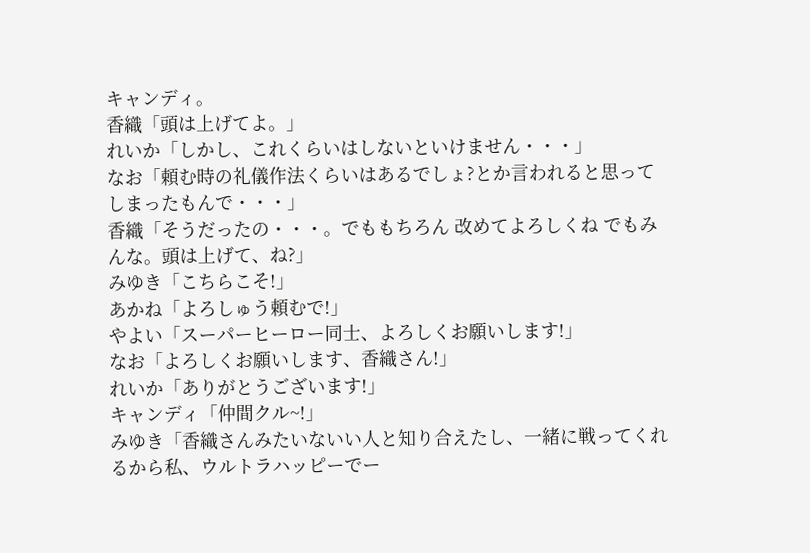キャンディ。
香織「頭は上げてよ。」
れいか「しかし、これくらいはしないといけません・・・」
なお「頼む時の礼儀作法くらいはあるでしょ?とか言われると思ってしまったもんで・・・」
香織「そうだったの・・・。でももちろん 改めてよろしくね でもみんな。頭は上げて、ね?」
みゆき「こちらこそ!」
あかね「よろしゅう頼むで!」
やよい「スーパーヒーロー同士、よろしくお願いします!」
なお「よろしくお願いします、香織さん!」
れいか「ありがとうございます!」
キャンディ「仲間クル~!」
みゆき「香織さんみたいないい人と知り合えたし、一緒に戦ってくれるから私、ウルトラハッピーでー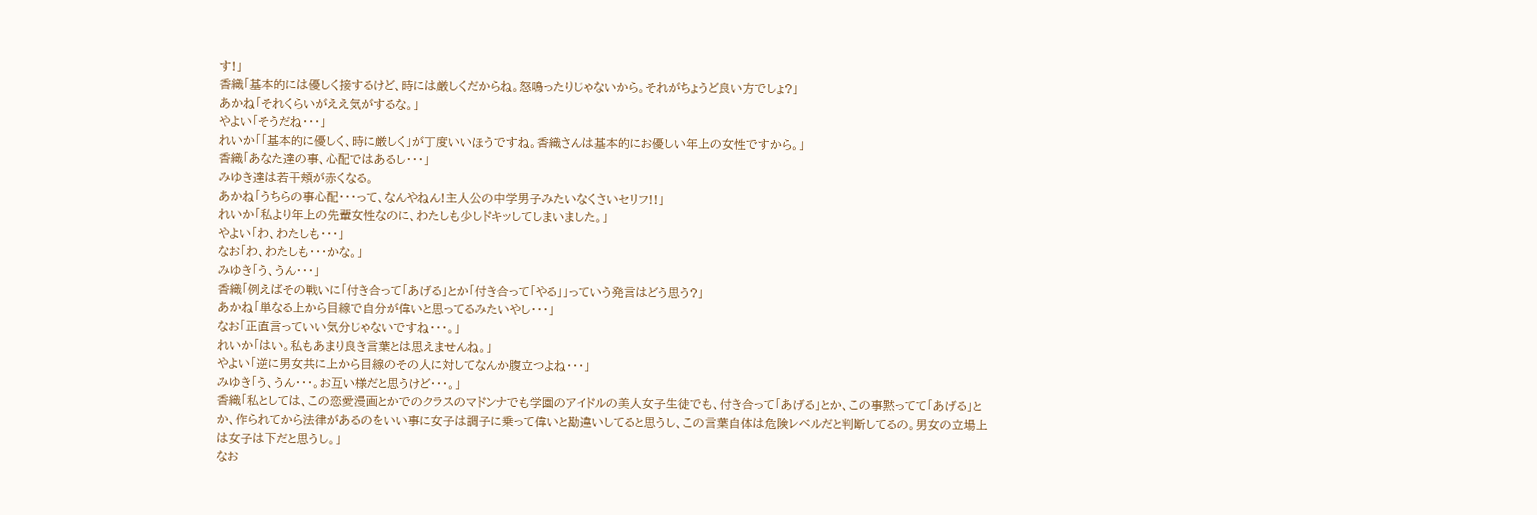す!」
香織「基本的には優しく接するけど、時には厳しくだからね。怒鳴ったりじゃないから。それがちょうど良い方でしょ?」
あかね「それくらいがええ気がするな。」
やよい「そうだね・・・」
れいか「「基本的に優しく、時に厳しく」が丁度いいほうですね。香織さんは基本的にお優しい年上の女性ですから。」
香織「あなた達の事、心配ではあるし・・・」
みゆき達は若干頬が赤くなる。
あかね「うちらの事心配・・・って、なんやねん!主人公の中学男子みたいなくさいセリフ!!」
れいか「私より年上の先輩女性なのに、わたしも少しドキッしてしまいました。」
やよい「わ、わたしも・・・」
なお「わ、わたしも・・・かな。」
みゆき「う、うん・・・」
香織「例えばその戦いに「付き合って「あげる」とか「付き合って「やる」」っていう発言はどう思う?」
あかね「単なる上から目線で自分が偉いと思ってるみたいやし・・・」
なお「正直言っていい気分じゃないですね・・・。」
れいか「はい。私もあまり良き言葉とは思えませんね。」
やよい「逆に男女共に上から目線のその人に対してなんか腹立つよね・・・」
みゆき「う、うん・・・。お互い様だと思うけど・・・。」
香織「私としては、この恋愛漫画とかでのクラスのマドンナでも学園のアイドルの美人女子生徒でも、付き合って「あげる」とか、この事黙ってて「あげる」とか、作られてから法律があるのをいい事に女子は調子に乗って偉いと勘違いしてると思うし、この言葉自体は危険レベルだと判断してるの。男女の立場上は女子は下だと思うし。」
なお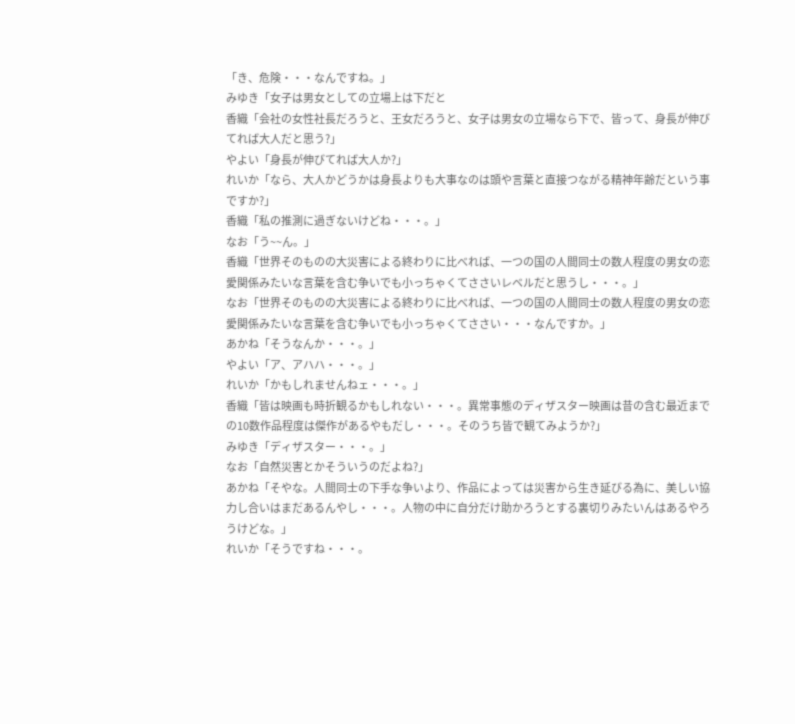「き、危険・・・なんですね。」
みゆき「女子は男女としての立場上は下だと
香織「会社の女性社長だろうと、王女だろうと、女子は男女の立場なら下で、皆って、身長が伸びてれば大人だと思う?」
やよい「身長が伸びてれば大人か?」
れいか「なら、大人かどうかは身長よりも大事なのは頭や言葉と直接つながる精神年齢だという事ですか?」
香織「私の推測に過ぎないけどね・・・。」
なお「う~~ん。」
香織「世界そのものの大災害による終わりに比べれば、一つの国の人間同士の数人程度の男女の恋愛関係みたいな言葉を含む争いでも小っちゃくてささいレベルだと思うし・・・。」
なお「世界そのものの大災害による終わりに比べれば、一つの国の人間同士の数人程度の男女の恋愛関係みたいな言葉を含む争いでも小っちゃくてささい・・・なんですか。」
あかね「そうなんか・・・。」
やよい「ア、アハハ・・・。」
れいか「かもしれませんねェ・・・。」
香織「皆は映画も時折観るかもしれない・・・。異常事態のディザスター映画は昔の含む最近までの10数作品程度は傑作があるやもだし・・・。そのうち皆で観てみようか?」
みゆき「ディザスター・・・。」
なお「自然災害とかそういうのだよね?」
あかね「そやな。人間同士の下手な争いより、作品によっては災害から生き延びる為に、美しい協力し合いはまだあるんやし・・・。人物の中に自分だけ助かろうとする裏切りみたいんはあるやろうけどな。」
れいか「そうですね・・・。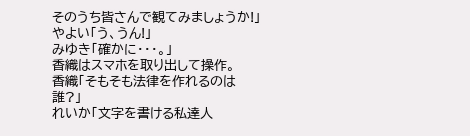そのうち皆さんで観てみましょうか!」
やよい「う、うん!」
みゆき「確かに・・・。」
香織はスマホを取り出して操作。
香織「そもそも法律を作れるのは誰?」
れいか「文字を書ける私達人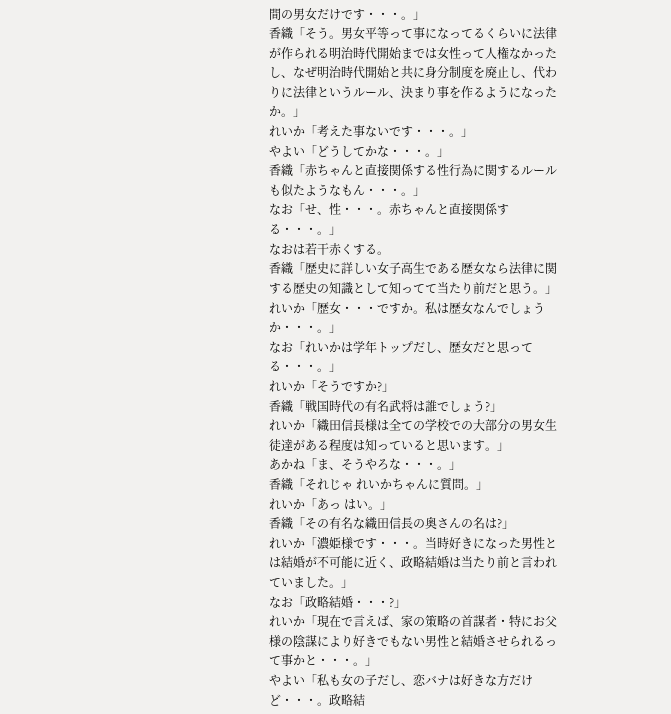間の男女だけです・・・。」
香織「そう。男女平等って事になってるくらいに法律が作られる明治時代開始までは女性って人権なかったし、なぜ明治時代開始と共に身分制度を廃止し、代わりに法律というルール、決まり事を作るようになったか。」
れいか「考えた事ないです・・・。」
やよい「どうしてかな・・・。」
香織「赤ちゃんと直接関係する性行為に関するルールも似たようなもん・・・。」
なお「せ、性・・・。赤ちゃんと直接関係する・・・。」
なおは若干赤くする。
香織「歴史に詳しい女子高生である歴女なら法律に関する歴史の知識として知ってて当たり前だと思う。」
れいか「歴女・・・ですか。私は歴女なんでしょうか・・・。」
なお「れいかは学年トップだし、歴女だと思ってる・・・。」
れいか「そうですか?」
香織「戦国時代の有名武将は誰でしょう?」
れいか「織田信長様は全ての学校での大部分の男女生徒達がある程度は知っていると思います。」
あかね「ま、そうやろな・・・。」
香織「それじゃ れいかちゃんに質問。」
れいか「あっ はい。」
香織「その有名な織田信長の奥さんの名は?」
れいか「濃姫様です・・・。当時好きになった男性とは結婚が不可能に近く、政略結婚は当たり前と言われていました。」
なお「政略結婚・・・?」
れいか「現在で言えば、家の策略の首謀者・特にお父様の陰謀により好きでもない男性と結婚させられるって事かと・・・。」
やよい「私も女の子だし、恋バナは好きな方だけど・・・。政略結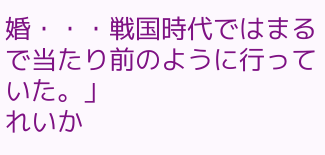婚・・・戦国時代ではまるで当たり前のように行っていた。」
れいか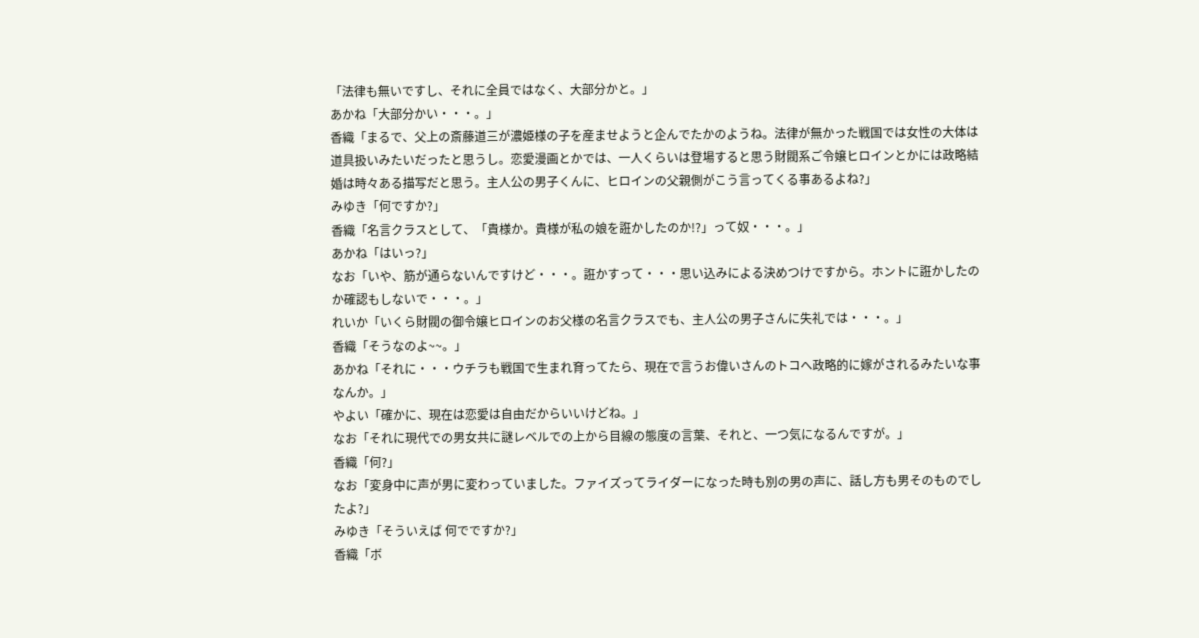「法律も無いですし、それに全員ではなく、大部分かと。」
あかね「大部分かい・・・。」
香織「まるで、父上の斎藤道三が濃姫様の子を産ませようと企んでたかのようね。法律が無かった戦国では女性の大体は道具扱いみたいだったと思うし。恋愛漫画とかでは、一人くらいは登場すると思う財閥系ご令嬢ヒロインとかには政略結婚は時々ある描写だと思う。主人公の男子くんに、ヒロインの父親側がこう言ってくる事あるよね?」
みゆき「何ですか?」
香織「名言クラスとして、「貴様か。貴様が私の娘を誑かしたのか!?」って奴・・・。」
あかね「はいっ?」
なお「いや、筋が通らないんですけど・・・。誑かすって・・・思い込みによる決めつけですから。ホントに誑かしたのか確認もしないで・・・。」
れいか「いくら財閥の御令嬢ヒロインのお父様の名言クラスでも、主人公の男子さんに失礼では・・・。」
香織「そうなのよ~~。」
あかね「それに・・・ウチラも戦国で生まれ育ってたら、現在で言うお偉いさんのトコへ政略的に嫁がされるみたいな事なんか。」
やよい「確かに、現在は恋愛は自由だからいいけどね。」
なお「それに現代での男女共に謎レベルでの上から目線の態度の言葉、それと、一つ気になるんですが。」
香織「何?」
なお「変身中に声が男に変わっていました。ファイズってライダーになった時も別の男の声に、話し方も男そのものでしたよ?」
みゆき「そういえば 何でですか?」
香織「ボ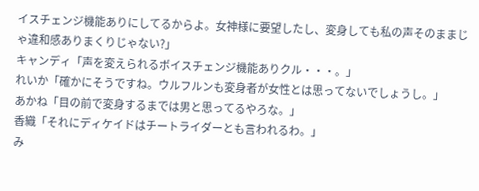イスチェンジ機能ありにしてるからよ。女神様に要望したし、変身しても私の声そのままじゃ違和感ありまくりじゃない?」
キャンディ「声を変えられるボイスチェンジ機能ありクル・・・。」
れいか「確かにそうですね。ウルフルンも変身者が女性とは思ってないでしょうし。」
あかね「目の前で変身するまでは男と思ってるやろな。」
香織「それにディケイドはチートライダーとも言われるわ。」
み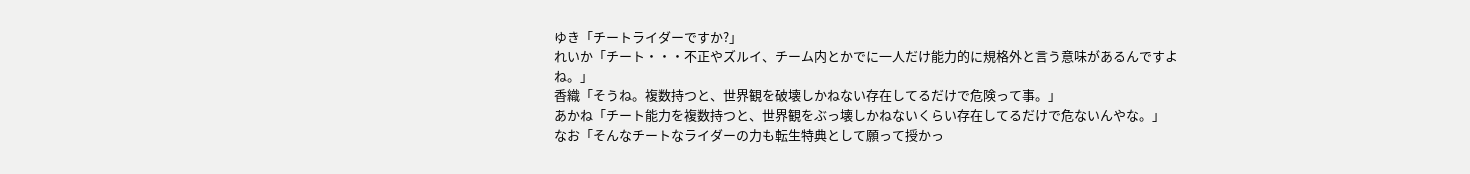ゆき「チートライダーですか?」
れいか「チート・・・不正やズルイ、チーム内とかでに一人だけ能力的に規格外と言う意味があるんですよね。」
香織「そうね。複数持つと、世界観を破壊しかねない存在してるだけで危険って事。」
あかね「チート能力を複数持つと、世界観をぶっ壊しかねないくらい存在してるだけで危ないんやな。」
なお「そんなチートなライダーの力も転生特典として願って授かっ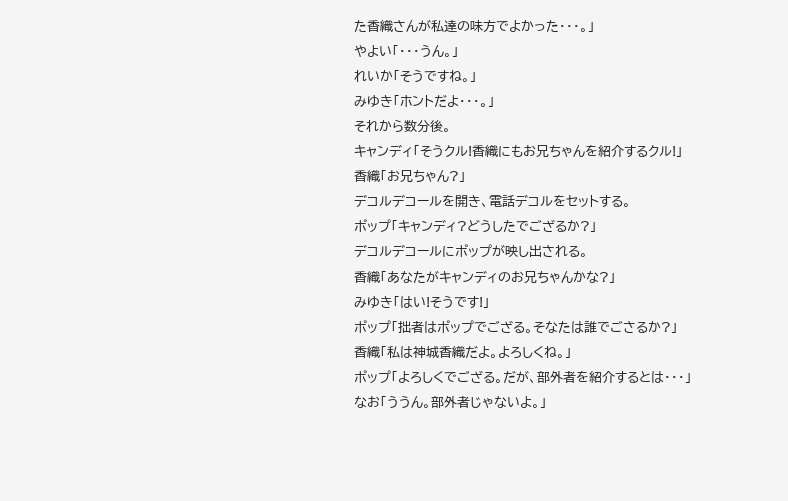た香織さんが私達の味方でよかった・・・。」
やよい「・・・うん。」
れいか「そうですね。」
みゆき「ホントだよ・・・。」
それから数分後。
キャンディ「そうクル!香織にもお兄ちゃんを紹介するクル!」
香織「お兄ちゃん?」
デコルデコールを開き、電話デコルをセットする。
ポップ「キャンディ?どうしたでござるか?」
デコルデコールにポップが映し出される。
香織「あなたがキャンディのお兄ちゃんかな?」
みゆき「はい!そうです!」
ポップ「拙者はポップでござる。そなたは誰でごさるか?」
香織「私は神城香織だよ。よろしくね。」
ポップ「よろしくでござる。だが、部外者を紹介するとは・・・」
なお「ううん。部外者じゃないよ。」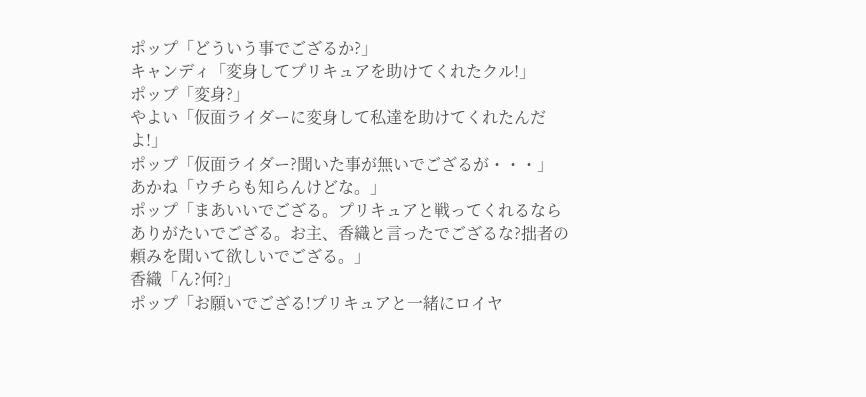ポップ「どういう事でござるか?」
キャンディ「変身してプリキュアを助けてくれたクル!」
ポップ「変身?」
やよい「仮面ライダーに変身して私達を助けてくれたんだよ!」
ポップ「仮面ライダー?聞いた事が無いでござるが・・・」
あかね「ウチらも知らんけどな。」
ポップ「まあいいでござる。プリキュアと戦ってくれるならありがたいでござる。お主、香織と言ったでござるな?拙者の頼みを聞いて欲しいでござる。」
香織「ん?何?」
ポップ「お願いでござる!プリキュアと一緒にロイヤ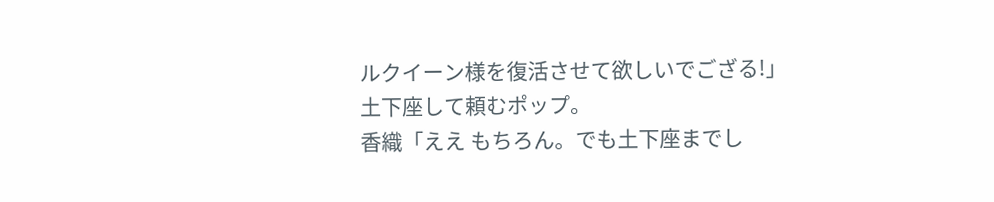ルクイーン様を復活させて欲しいでござる!」
土下座して頼むポップ。
香織「ええ もちろん。でも土下座までし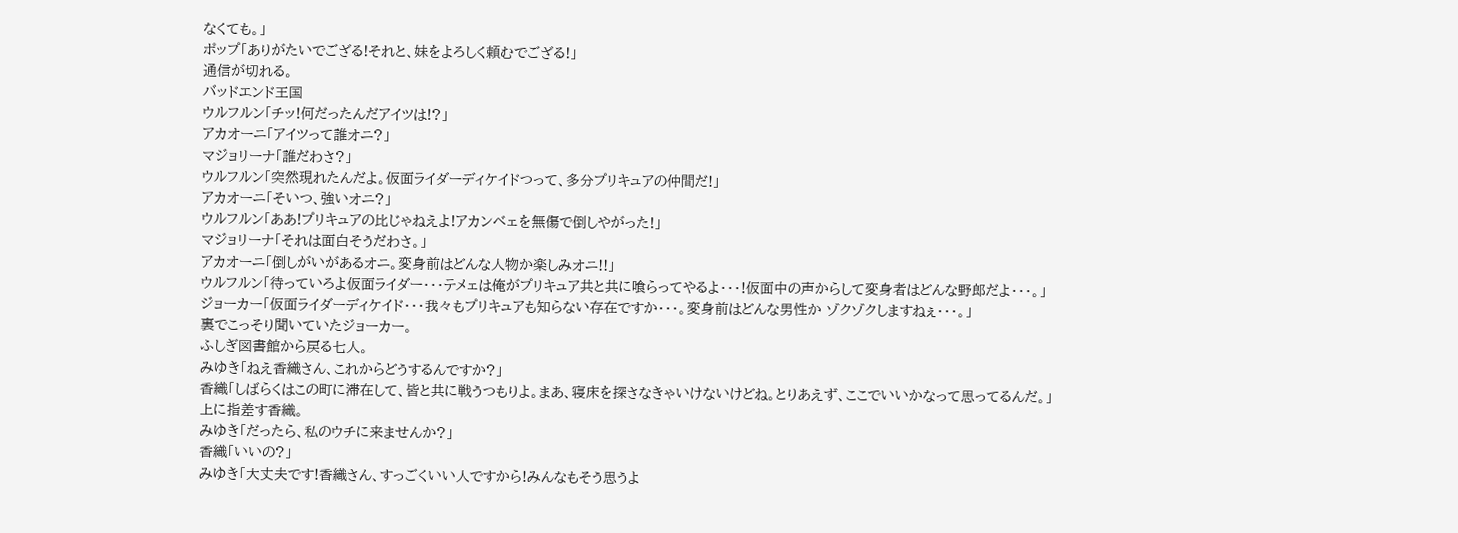なくても。」
ポップ「ありがたいでござる!それと、妹をよろしく頼むでござる!」
通信が切れる。
バッドエンド王国
ウルフルン「チッ!何だったんだアイツは!?」
アカオーニ「アイツって誰オニ?」
マジョリーナ「誰だわさ?」
ウルフルン「突然現れたんだよ。仮面ライダーディケイドつって、多分プリキュアの仲間だ!」
アカオーニ「そいつ、強いオニ?」
ウルフルン「ああ!プリキュアの比じゃねえよ!アカンベェを無傷で倒しやがった!」
マジョリーナ「それは面白そうだわさ。」
アカオーニ「倒しがいがあるオニ。変身前はどんな人物か楽しみオニ!!」
ウルフルン「待っていろよ仮面ライダー・・・テメェは俺がプリキュア共と共に喰らってやるよ・・・!仮面中の声からして変身者はどんな野郎だよ・・・。」
ジョーカー「仮面ライダーディケイド・・・我々もプリキュアも知らない存在ですか・・・。変身前はどんな男性か ゾクゾクしますねぇ・・・。」
裏でこっそり聞いていたジョーカー。
ふしぎ図書館から戻る七人。
みゆき「ねえ香織さん、これからどうするんですか?」
香織「しばらくはこの町に滞在して、皆と共に戦うつもりよ。まあ、寝床を探さなきゃいけないけどね。とりあえず、ここでいいかなって思ってるんだ。」
上に指差す香織。
みゆき「だったら、私のウチに来ませんか?」
香織「いいの?」
みゆき「大丈夫です!香織さん、すっごくいい人ですから!みんなもそう思うよ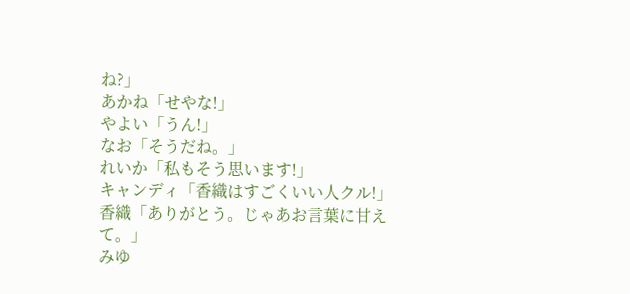ね?」
あかね「せやな!」
やよい「うん!」
なお「そうだね。」
れいか「私もそう思います!」
キャンディ「香織はすごくいい人クル!」
香織「ありがとう。じゃあお言葉に甘えて。」
みゆ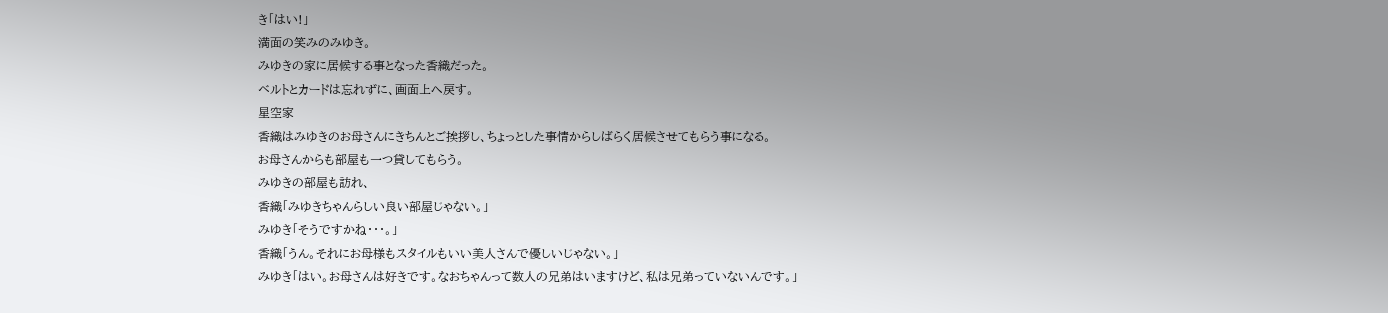き「はい!」
満面の笑みのみゆき。
みゆきの家に居候する事となった香織だった。
ベルトとカードは忘れずに、画面上へ戻す。
星空家
香織はみゆきのお母さんにきちんとご挨拶し、ちょっとした事情からしばらく居候させてもらう事になる。
お母さんからも部屋も一つ貸してもらう。
みゆきの部屋も訪れ、
香織「みゆきちゃんらしい良い部屋じゃない。」
みゆき「そうですかね・・・。」
香織「うん。それにお母様もスタイルもいい美人さんで優しいじゃない。」
みゆき「はい。お母さんは好きです。なおちゃんって数人の兄弟はいますけど、私は兄弟っていないんです。」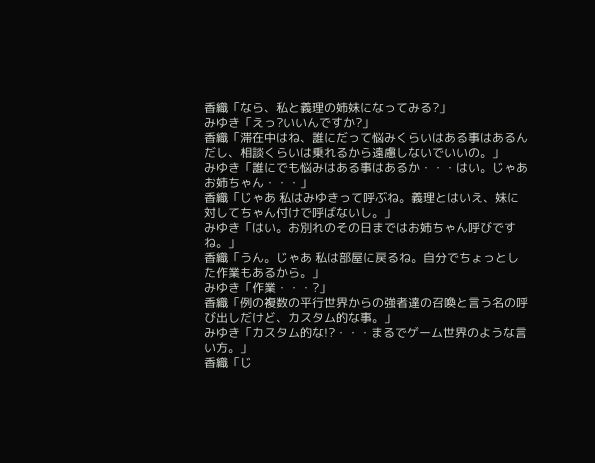香織「なら、私と義理の姉妹になってみる?」
みゆき「えっ?いいんですか?」
香織「滞在中はね、誰にだって悩みくらいはある事はあるんだし、相談くらいは乗れるから遠慮しないでいいの。」
みゆき「誰にでも悩みはある事はあるか・・・はい。じゃあ お姉ちゃん・・・」
香織「じゃあ 私はみゆきって呼ぶね。義理とはいえ、妹に対してちゃん付けで呼ばないし。」
みゆき「はい。お別れのその日まではお姉ちゃん呼びですね。」
香織「うん。じゃあ 私は部屋に戻るね。自分でちょっとした作業もあるから。」
みゆき「作業・・・?」
香織「例の複数の平行世界からの強者達の召喚と言う名の呼び出しだけど、カスタム的な事。」
みゆき「カスタム的な!?・・・まるでゲーム世界のような言い方。」
香織「じ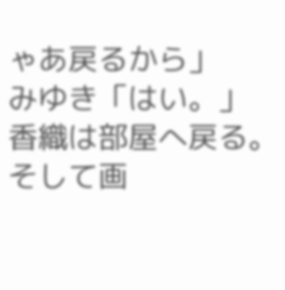ゃあ戻るから」
みゆき「はい。」
香織は部屋へ戻る。
そして画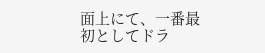面上にて、一番最初としてドラ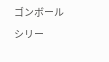ゴンボールシリー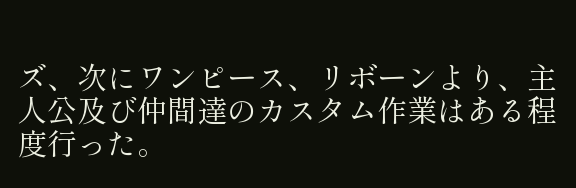ズ、次にワンピース、リボーンより、主人公及び仲間達のカスタム作業はある程度行った。